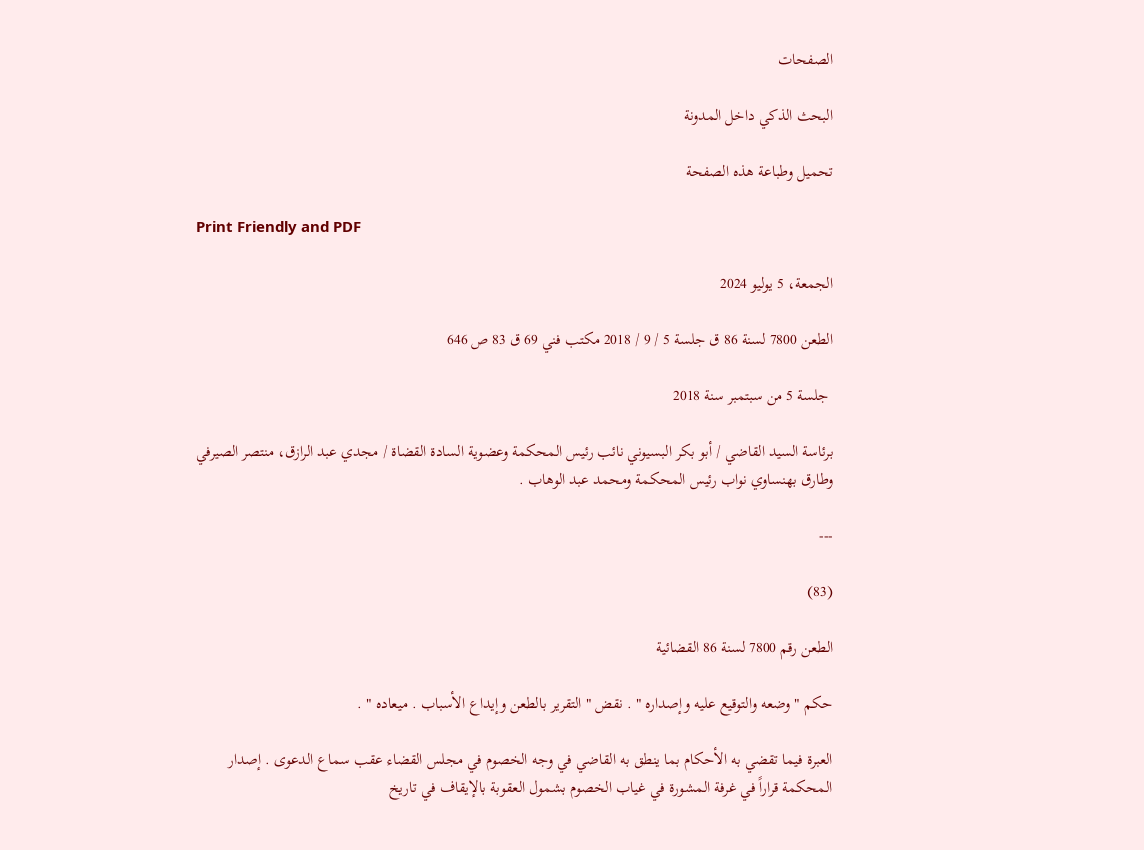الصفحات

البحث الذكي داخل المدونة

تحميل وطباعة هذه الصفحة

Print Friendly and PDF

الجمعة، 5 يوليو 2024

الطعن 7800 لسنة 86 ق جلسة 5 / 9 / 2018 مكتب فني 69 ق 83 ص 646

 جلسة 5 من سبتمبر سنة 2018

برئاسة السيد القاضي / أبو بكر البسيوني نائب رئيس المحكمة وعضوية السادة القضاة / مجدي عبد الرازق، منتصر الصيرفي وطارق بهنساوي نواب رئيس المحكمة ومحمد عبد الوهاب .

---

(83)

الطعن رقم 7800 لسنة 86 القضائية

حكم " وضعه والتوقيع عليه وإصداره " . نقض " التقرير بالطعن وإيداع الأسباب . ميعاده " .

العبرة فيما تقضي به الأحكام بما ينطق به القاضي في وجه الخصوم في مجلس القضاء عقب سماع الدعوى . إصدار المحكمة قراراً في غرفة المشورة في غياب الخصوم بشمول العقوبة بالإيقاف في تاريخ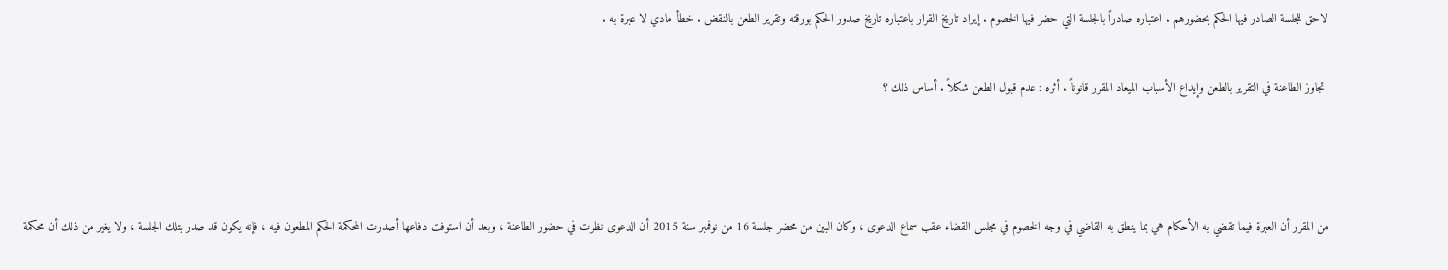لاحق للجلسة الصادر فيها الحكم بحضورهم . اعتباره صادراً بالجلسة التي حضر فيها الخصوم . إيراد تاريخ القرار باعتباره تاريخ صدور الحكم بورقته وتقرير الطعن بالنقض . خطأ مادي لا عبرة به .

 تجاوز الطاعنة في التقرير بالطعن وإيداع الأسباب الميعاد المقرر قانوناً . أثره : عدم قبول الطعن شكلاً . أساس ذلك ؟



من المقرر أن العبرة فيما تقضي به الأحكام هي بما ينطق به القاضي في وجه الخصوم في مجلس القضاء عقب سماع الدعوى ، وكان البين من محضر جلسة 16 من نوفمبر سنة 2015 أن الدعوى نظرت في حضور الطاعنة ، وبعد أن استوفت دفاعها أصدرت المحكمة الحكم المطعون فيه ، فإنه يكون قد صدر بتلك الجلسة ، ولا يغير من ذلك أن محكمة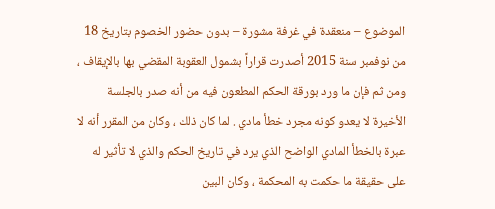الموضوع – منعقدة في غرفة مشورة – بدون حضور الخصوم بتاريخ 18 من نوفمبر سنة 2015 أصدرت قراراً بشمول العقوبة المقضي بها بالإيقاف ، ومن ثم فإن ما ورد بورقة الحكم المطعون فيه من أنه صدر بالجلسة الأخيرة لا يعدو كونه مجرد خطأ مادي . لما كان ذلك ، وكان من المقرر أنه لا عبرة بالخطأ المادي الواضح الذي يرد في تاريخ الحكم والذي لا تأثير له على حقيقة ما حكمت به المحكمة ، وكان البين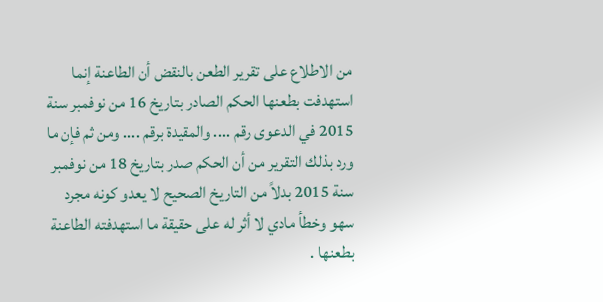من الاطلاع على تقرير الطعن بالنقض أن الطاعنة إنما استهدفت بطعنها الحكم الصادر بتاريخ 16 من نوفمبر سنة 2015 في الدعوى رقم .... والمقيدة برقم .... ومن ثم فإن ما ورد بذلك التقرير من أن الحكم صدر بتاريخ 18 من نوفمبر سنة 2015 بدلاً من التاريخ الصحيح لا يعدو كونه مجرد سهو وخطأ مادي لا أثر له على حقيقة ما استهدفته الطاعنة بطعنها .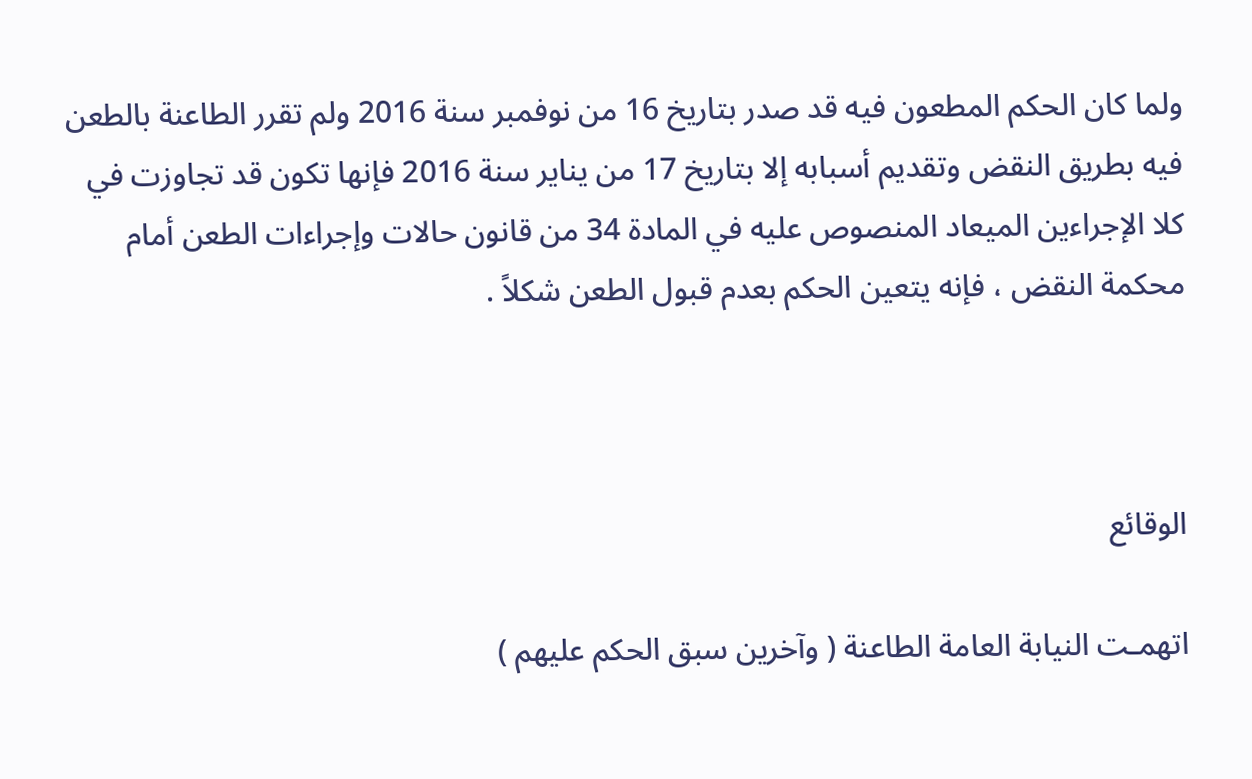ولما كان الحكم المطعون فيه قد صدر بتاريخ 16 من نوفمبر سنة 2016 ولم تقرر الطاعنة بالطعن فيه بطريق النقض وتقديم أسبابه إلا بتاريخ 17 من يناير سنة 2016 فإنها تكون قد تجاوزت في كلا الإجراءين الميعاد المنصوص عليه في المادة 34 من قانون حالات وإجراءات الطعن أمام محكمة النقض ، فإنه يتعين الحكم بعدم قبول الطعن شكلاً .



الوقائع

اتهمـت النيابة العامة الطاعنة ( وآخرين سبق الحكم عليهم )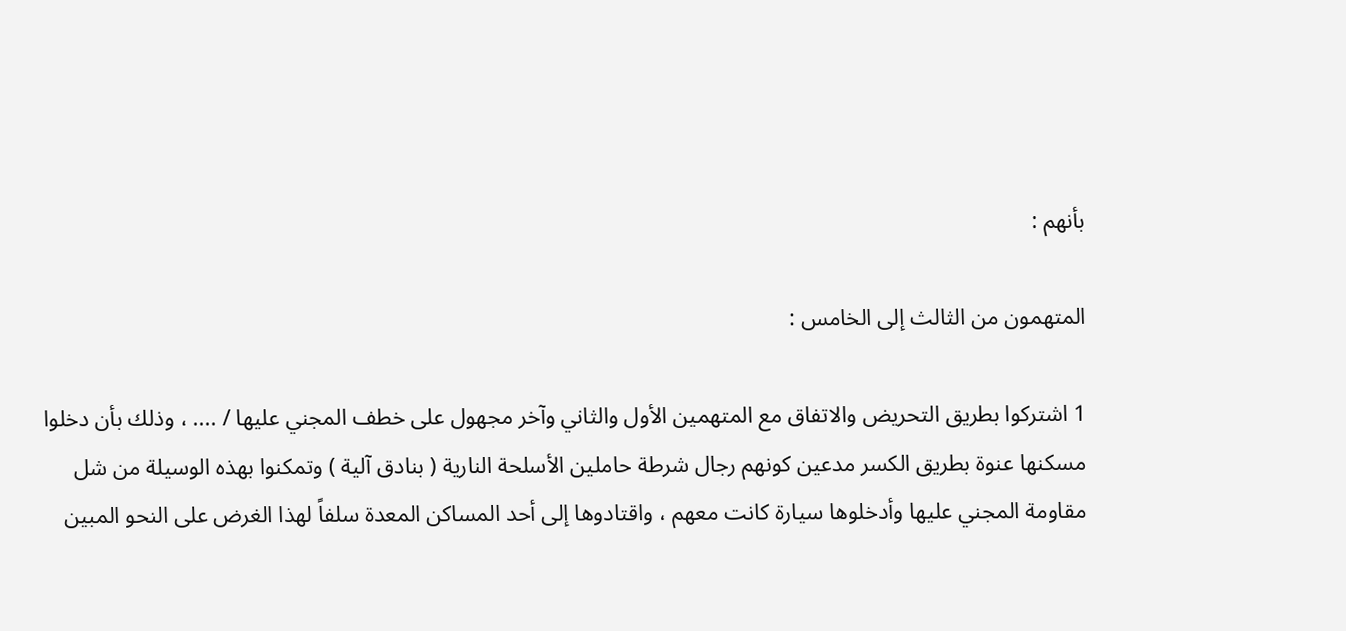بأنهم :

المتهمون من الثالث إلى الخامس :

1 اشتركوا بطريق التحريض والاتفاق مع المتهمين الأول والثاني وآخر مجهول على خطف المجني عليها / .... ، وذلك بأن دخلوا مسكنها عنوة بطريق الكسر مدعين كونهم رجال شرطة حاملين الأسلحة النارية ( بنادق آلية ) وتمكنوا بهذه الوسيلة من شل مقاومة المجني عليها وأدخلوها سيارة كانت معهم ، واقتادوها إلى أحد المساكن المعدة سلفاً لهذا الغرض على النحو المبين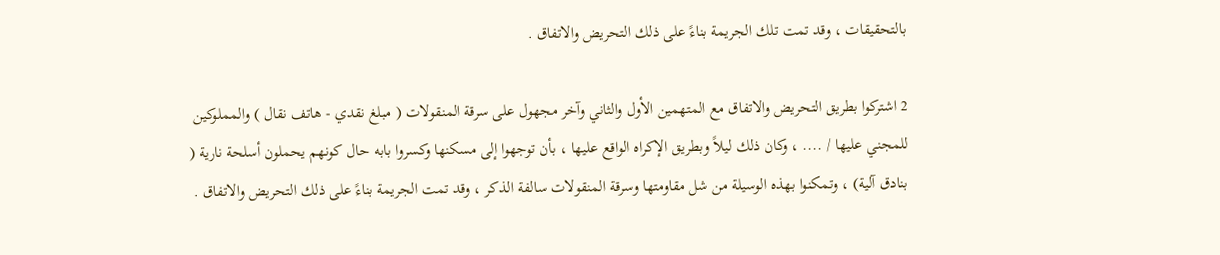بالتحقيقات ، وقد تمت تلك الجريمة بناءً على ذلك التحريض والاتفاق .

2 اشتركوا بطريق التحريض والاتفاق مع المتهمين الأول والثاني وآخر مجهول على سرقة المنقولات ( مبلغ نقدي - هاتف نقال ) والمملوكين للمجني عليها / .... ، وكان ذلك ليلاً وبطريق الإكراه الواقع عليها ، بأن توجهوا إلى مسكنها وكسروا بابه حال كونهم يحملون أسلحة نارية ( بنادق آلية) ، وتمكنوا بهذه الوسيلة من شل مقاومتها وسرقة المنقولات سالفة الذكر ، وقد تمت الجريمة بناءً على ذلك التحريض والاتفاق .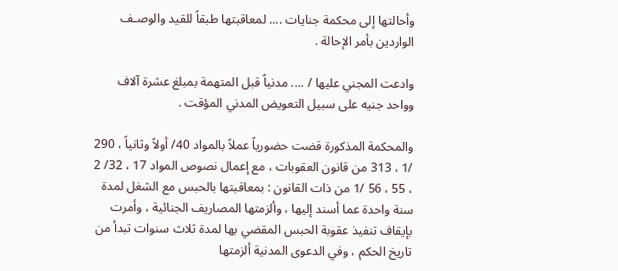وأحالتها إلى محكمة جنايات .... لمعاقبتها طبقاً للقيد والوصـف الواردين بأمر الإحالة .

وادعت المجني عليها / .... مدنياً قبل المتهمة بمبلغ عشرة آلاف وواحد جنيه على سبيل التعويض المدني المؤقت .

والمحكمة المذكورة قضت حضورياً عملاً بالمواد 40/ أولاً وثانياً ، 290 /1 ، 313 من قانون العقوبات ، مع إعمال نصوص المواد 17 ، 32/ 2 ، 55 ، 56 /1 من ذات القانون : بمعاقبتها بالحبس مع الشغل لمدة سنة واحدة عما أسند إليها ، وألزمتها المصاريف الجنائية ، وأمرت بإيقاف تنفيذ عقوبة الحبس المقضي بها لمدة ثلاث سنوات تبدأ من تاريخ الحكم ، وفي الدعوى المدنية ألزمتها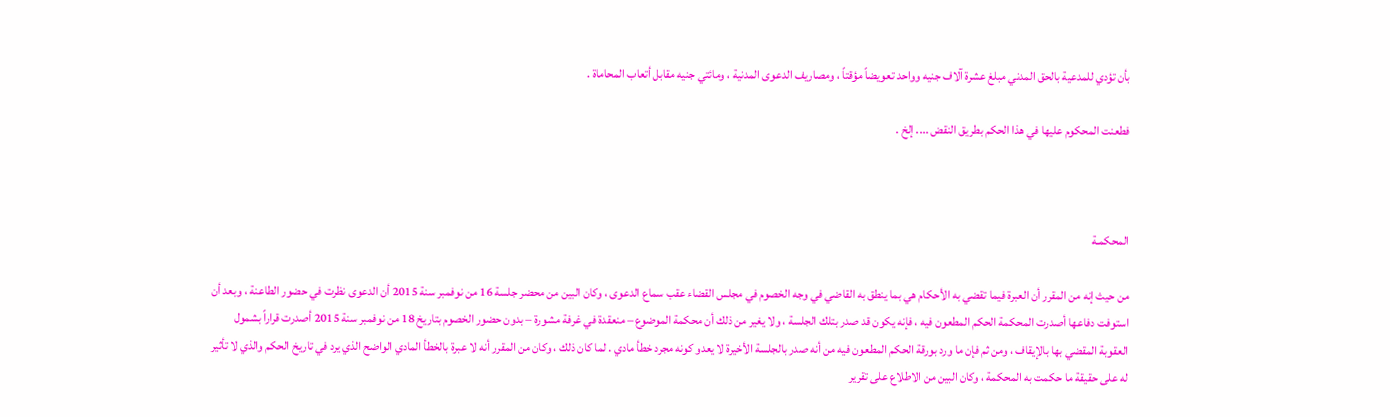بأن تؤدي للمدعية بالحق المدني مبلغ عشرة آلاف جنيه وواحد تعويضاً مؤقتاً ، ومصاريف الدعوى المدنية ، ومائتي جنيه مقابل أتعاب المحاماة .

فطعنت المحكوم عليها في هذا الحكم بطريق النقض .... إلخ .



المحكمـة

من حيث إنه من المقرر أن العبرة فيما تقضي به الأحكام هي بما ينطق به القاضي في وجه الخصوم في مجلس القضاء عقب سماع الدعوى ، وكان البين من محضر جلسة 16 من نوفمبر سنة 2015 أن الدعوى نظرت في حضور الطاعنة ، وبعد أن استوفت دفاعها أصدرت المحكمة الحكم المطعون فيه ، فإنه يكون قد صدر بتلك الجلسة ، ولا يغير من ذلك أن محكمة الموضوع – منعقدة في غرفة مشورة – بدون حضور الخصوم بتاريخ 18 من نوفمبر سنة 2015 أصدرت قراراً بشمول العقوبة المقضي بها بالإيقاف ، ومن ثم فإن ما ورد بورقة الحكم المطعون فيه من أنه صدر بالجلسة الأخيرة لا يعدو كونه مجرد خطأ مادي . لما كان ذلك ، وكان من المقرر أنه لا عبرة بالخطأ المادي الواضح الذي يرد في تاريخ الحكم والذي لا تأثير له على حقيقة ما حكمت به المحكمة ، وكان البين من الاطلاع على تقرير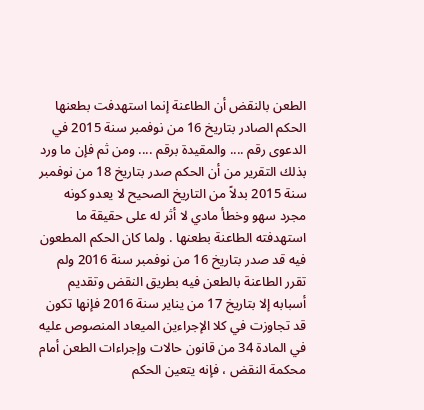الطعن بالنقض أن الطاعنة إنما استهدفت بطعنها الحكم الصادر بتاريخ 16 من نوفمبر سنة 2015 في الدعوى رقم .... والمقيدة برقم .... ومن ثم فإن ما ورد بذلك التقرير من أن الحكم صدر بتاريخ 18 من نوفمبر سنة 2015 بدلاً من التاريخ الصحيح لا يعدو كونه مجرد سهو وخطأ مادي لا أثر له على حقيقة ما استهدفته الطاعنة بطعنها . ولما كان الحكم المطعون فيه قد صدر بتاريخ 16 من نوفمبر سنة 2016 ولم تقرر الطاعنة بالطعن فيه بطريق النقض وتقديم أسبابه إلا بتاريخ 17 من يناير سنة 2016 فإنها تكون قد تجاوزت في كلا الإجراءين الميعاد المنصوص عليه في المادة 34 من قانون حالات وإجراءات الطعن أمام محكمة النقض ، فإنه يتعين الحكم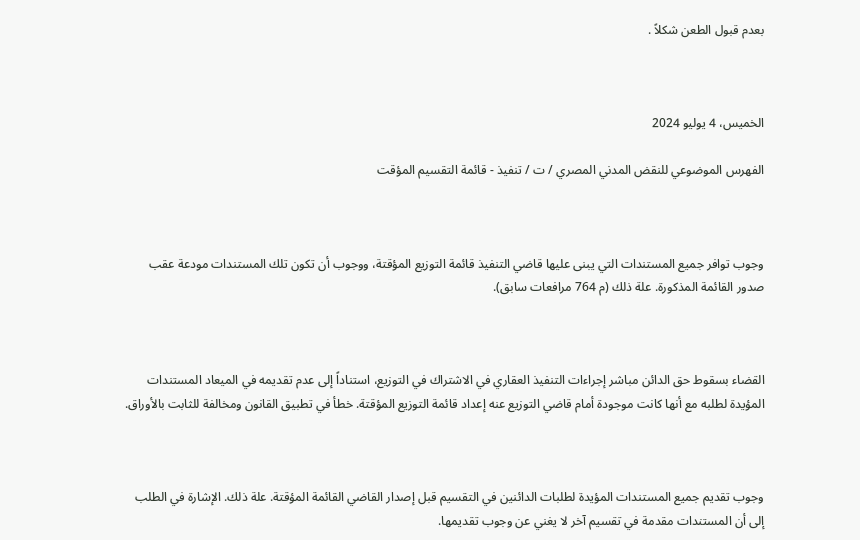بعدم قبول الطعن شكلاً .



الخميس، 4 يوليو 2024

الفهرس الموضوعي للنقض المدني المصري / ت / تنفيذ - قائمة التقسيم المؤقت



وجوب توافر جميع المستندات التي يبنى عليها قاضي التنفيذ قائمة التوزيع المؤقتة، ووجوب أن تكون تلك المستندات مودعة عقب صدور القائمة المذكورة. علة ذلك (م 764 مرافعات سابق).



القضاء بسقوط حق الدائن مباشر إجراءات التنفيذ العقاري في الاشتراك في التوزيع، استناداً إلى عدم تقديمه في الميعاد المستندات المؤيدة لطلبه مع أنها كانت موجودة أمام قاضي التوزيع عنه إعداد قائمة التوزيع المؤقتة. خطأ في تطبيق القانون ومخالفة للثابت بالأوراق.



وجوب تقديم جميع المستندات المؤيدة لطلبات الدائنين في التقسيم قبل إصدار القاضي القائمة المؤقتة. علة ذلك. الإشارة في الطلب إلى أن المستندات مقدمة في تقسيم آخر لا يغني عن وجوب تقديمها.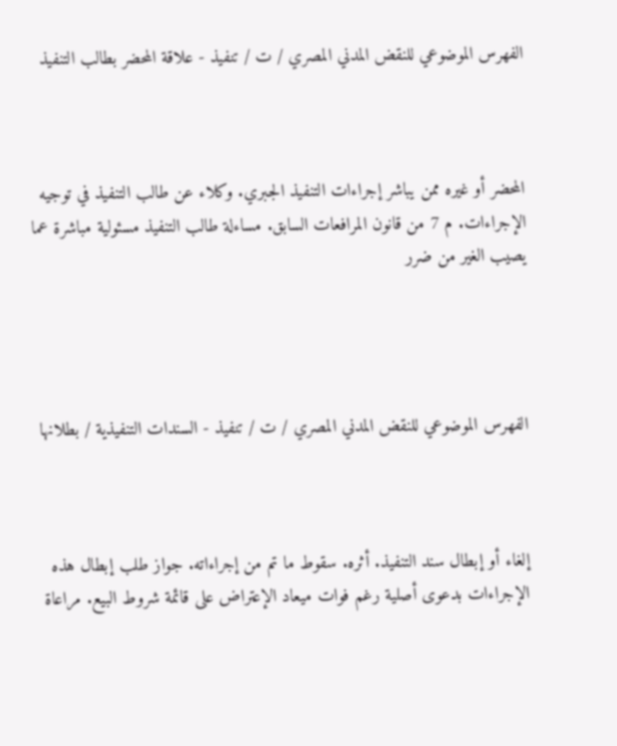الفهرس الموضوعي للنقض المدني المصري / ت / تنفيذ - علاقة المحضر بطالب التنفيذ



المحضر أو غيره ممن يباشر إجراءات التنفيذ الجبري. وكلاء عن طالب التنفيذ في توجيه الإجراءات. م 7 من قانون المرافعات السابق. مساءلة طالب التنفيذ مسئولية مباشرة عما يصيب الغير من ضرر




الفهرس الموضوعي للنقض المدني المصري / ت / تنفيذ - السندات التنفيذية / بطلانها



إلغاء أو إبطال سند التنفيذ. أثره. سقوط ما تم من إجراءاته. جواز طلب إبطال هذه الإجراءات بدعوى أصلية رغم فوات ميعاد الإعتراض على قائمة شروط البيع. مراعاة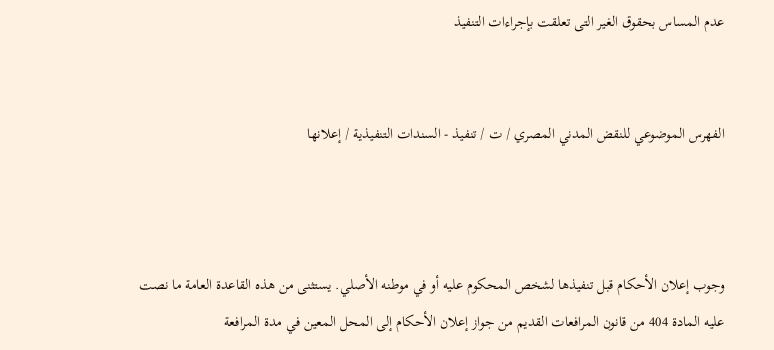عدم المساس بحقوق الغير التى تعلقت بإجراءات التنفيذ


الفهرس الموضوعي للنقض المدني المصري / ت / تنفيذ - السندات التنفيذية / إعلانها



وجوب إعلان الأحكام قبل تنفيذها لشخص المحكوم عليه أو في موطنه الأصلي. يستثنى من هذه القاعدة العامة ما نصت عليه المادة 404 من قانون المرافعات القديم من جواز إعلان الأحكام إلى المحل المعين في مدة المرافعة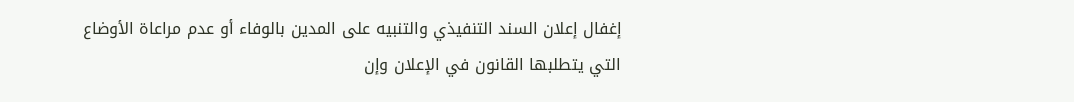إغفال إعلان السند التنفيذي والتنبيه على المدين بالوفاء أو عدم مراعاة الأوضاع التي يتطلبها القانون في الإعلان وإن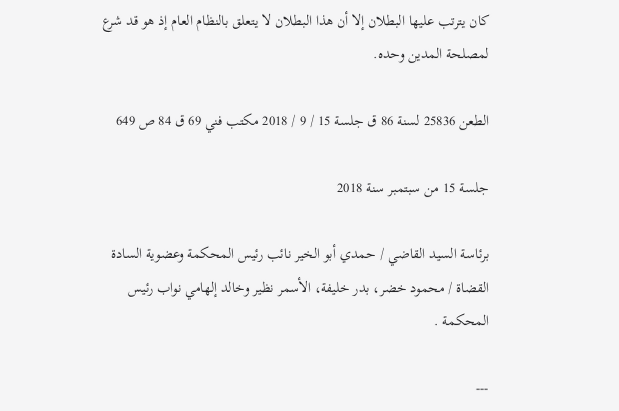كان يترتب عليها البطلان إلا أن هذا البطلان لا يتعلق بالنظام العام إذ هو قد شرع لمصلحة المدين وحده.

الطعن 25836 لسنة 86 ق جلسة 15 / 9 / 2018 مكتب فني 69 ق 84 ص 649

جلسة 15 من سبتمبر سنة 2018

برئاسة السيد القاضي / حمدي أبو الخير نائب رئيس المحكمة وعضوية السادة القضاة / محمود خضر، بدر خليفة، الأسمر نظير وخالد إلهامي نواب رئيس المحكمة .

---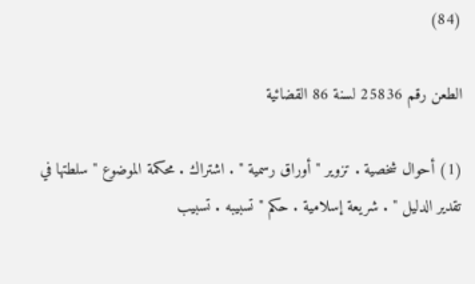(84)

الطعن رقم 25836 لسنة 86 القضائية

(1) أحوال شخصية . تزوير " أوراق رسمية " . اشتراك . محكمة الموضوع " سلطتها في تقدير الدليل " . شريعة إسلامية . حكم " تسبيبه . تسبيب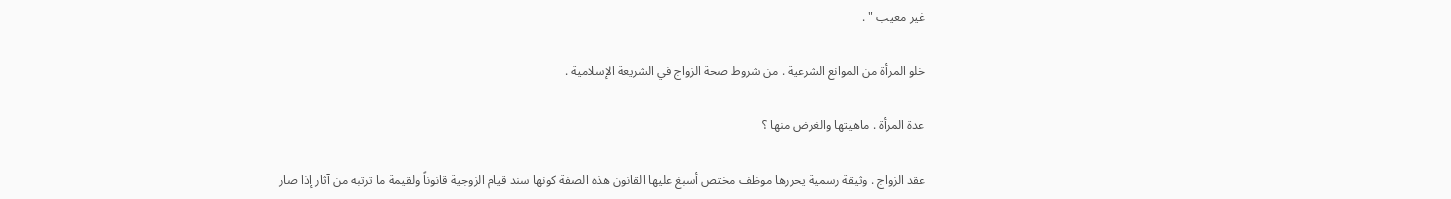غير معيب " .

خلو المرأة من الموانع الشرعية . من شروط صحة الزواج في الشريعة الإسلامية .

عدة المرأة . ماهيتها والغرض منها ؟

عقد الزواج . وثيقة رسمية يحررها موظف مختص أسبغ عليها القانون هذه الصفة كونها سند قيام الزوجية قانوناً ولقيمة ما ترتبه من آثار إذا صار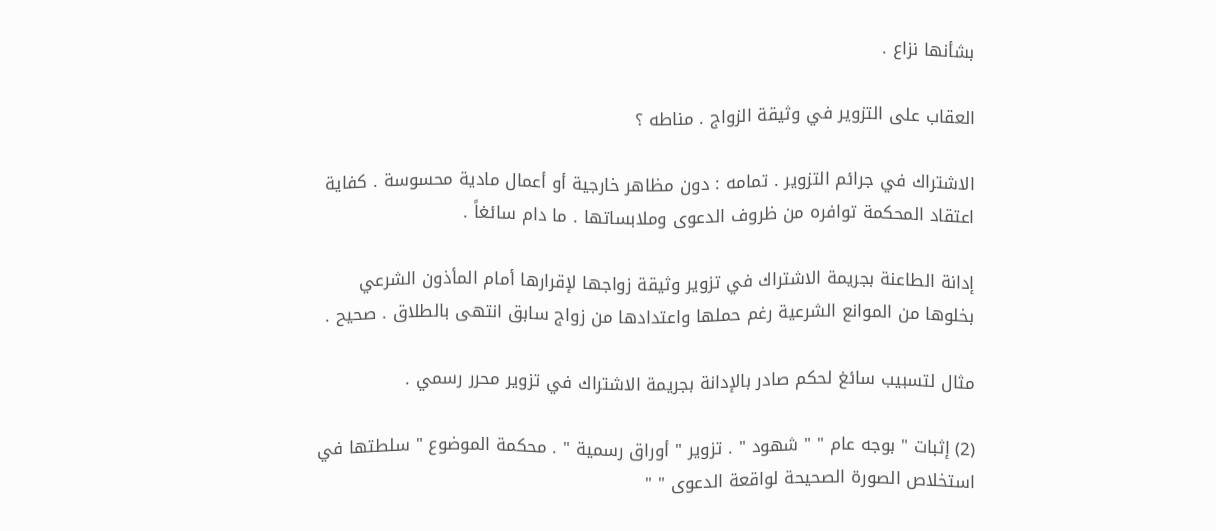بشأنها نزاع .

العقاب على التزوير في وثيقة الزواج . مناطه ؟

الاشتراك في جرائم التزوير . تمامه : دون مظاهر خارجية أو أعمال مادية محسوسة . كفاية اعتقاد المحكمة توافره من ظروف الدعوى وملابساتها . ما دام سائغاً .

إدانة الطاعنة بجريمة الاشتراك في تزوير وثيقة زواجها لإقرارها أمام المأذون الشرعي بخلوها من الموانع الشرعية رغم حملها واعتدادها من زواج سابق انتهى بالطلاق . صحيح .

مثال لتسبيب سائغ لحكم صادر بالإدانة بجريمة الاشتراك في تزوير محرر رسمي .

(2) إثبات " بوجه عام " " شهود " . تزوير " أوراق رسمية " . محكمة الموضوع " سلطتها في استخلاص الصورة الصحيحة لواقعة الدعوى " "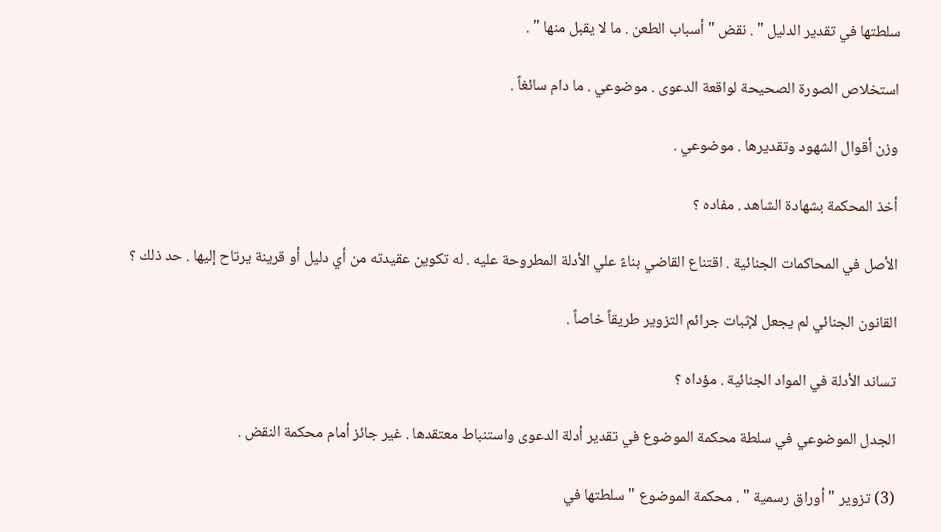سلطتها في تقدير الدليل " . نقض " أسباب الطعن . ما لا يقبل منها " .

استخلاص الصورة الصحيحة لواقعة الدعوى . موضوعي . ما دام سائغاً .

وزن أقوال الشهود وتقديرها . موضوعي .

أخذ المحكمة بشهادة الشاهد . مفاده ؟

الأصل في المحاكمات الجنائية . اقتناع القاضي بناءً علي الأدلة المطروحة عليه . له تكوين عقيدته من أي دليل أو قرينة يرتاح إليها . حد ذلك ؟

القانون الجنائي لم يجعل لإثبات جرائم التزوير طريقاً خاصاً .

تساند الأدلة في المواد الجنائية . مؤداه ؟

الجدل الموضوعي في سلطة محكمة الموضوع في تقدير أدلة الدعوى واستنباط معتقدها . غير جائز أمام محكمة النقض .

(3) تزوير " أوراق رسمية " . محكمة الموضوع " سلطتها في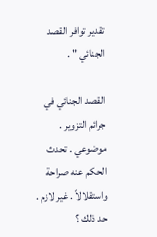تقدير توافر القصد الجنائي " .

القصد الجنائي في جرائم التزوير . موضوعي . تحدث الحكم عنه صراحة واستقلالاً . غير لازم . حد ذلك ؟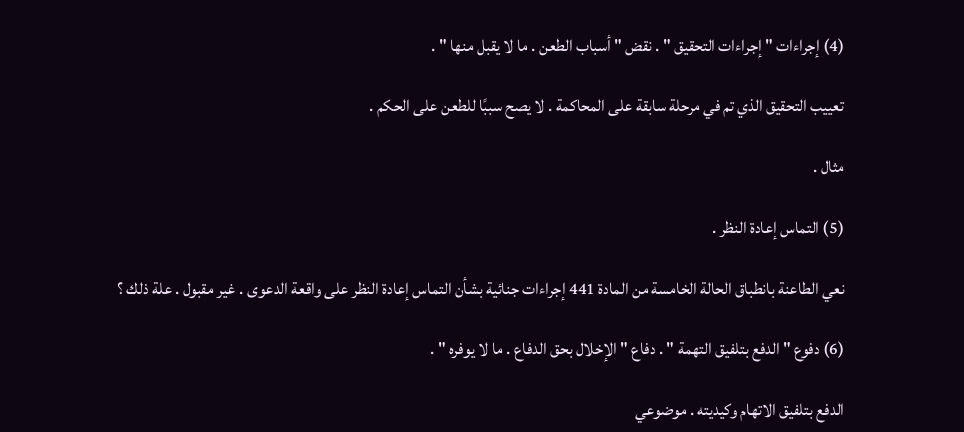(4) إجراءات " إجراءات التحقيق " . نقض " أسباب الطعن . ما لا يقبل منها " .

تعييب التحقيق الذي تم في مرحلة سابقة على المحاكمة . لا يصح سببًا للطعن على الحكم .

مثال .

(5) التماس إعادة النظر .

نعي الطاعنة بانطباق الحالة الخامسة من المادة 441 إجراءات جنائية بشأن التماس إعادة النظر على واقعة الدعوى . غير مقبول . علة ذلك ؟

(6) دفوع " الدفع بتلفيق التهمة " . دفاع " الإخلال بحق الدفاع . ما لا يوفره " .

الدفع بتلفيق الاتهام وكيديته . موضوعي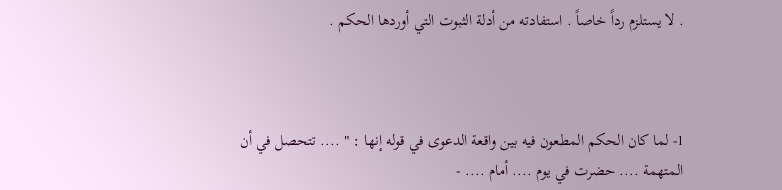. لا يستلزم رداً خاصاً . استفادته من أدلة الثبوت التي أوردها الحكم .



1- لما كان الحكم المطعون فيه بين واقعة الدعوى في قوله إنها : " .... تتحصل في أن المتهمة .... حضرت في يوم .... أمام .... -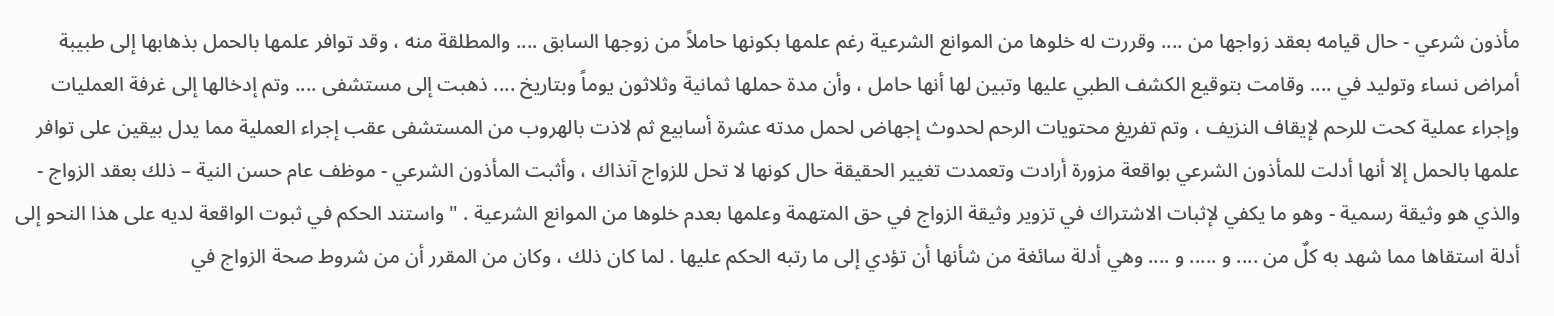مأذون شرعي - حال قيامه بعقد زواجها من .... وقررت له خلوها من الموانع الشرعية رغم علمها بكونها حاملاً من زوجها السابق .... والمطلقة منه ، وقد توافر علمها بالحمل بذهابها إلى طبيبة أمراض نساء وتوليد في .... وقامت بتوقيع الكشف الطبي عليها وتبين لها أنها حامل ، وأن مدة حملها ثمانية وثلاثون يوماً وبتاريخ .... ذهبت إلى مستشفى .... وتم إدخالها إلى غرفة العمليات وإجراء عملية كحت للرحم لإيقاف النزيف ، وتم تفريغ محتويات الرحم لحدوث إجهاض لحمل مدته عشرة أسابيع ثم لاذت بالهروب من المستشفى عقب إجراء العملية مما يدل بيقين على توافر علمها بالحمل إلا أنها أدلت للمأذون الشرعي بواقعة مزورة أرادت وتعمدت تغيير الحقيقة حال كونها لا تحل للزواج آنذاك ، وأثبت المأذون الشرعي - موظف عام حسن النية – ذلك بعقد الزواج - والذي هو وثيقة رسمية - وهو ما يكفي لإثبات الاشتراك في تزوير وثيقة الزواج في حق المتهمة وعلمها بعدم خلوها من الموانع الشرعية . " واستند الحكم في ثبوت الواقعة لديه على هذا النحو إلى أدلة استقاها مما شهد به كلٌ من .... و ..... و .... وهي أدلة سائغة من شأنها أن تؤدي إلى ما رتبه الحكم عليها . لما كان ذلك ، وكان من المقرر أن من شروط صحة الزواج في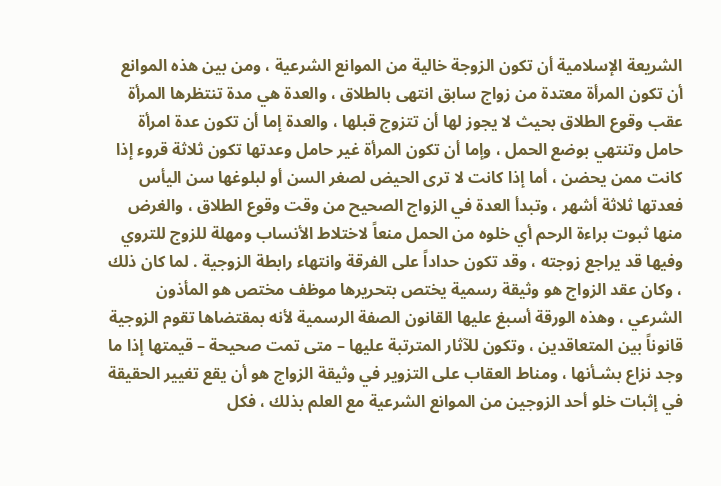الشريعة الإسلامية أن تكون الزوجة خالية من الموانع الشرعية ، ومن بين هذه الموانع أن تكون المرأة معتدة من زواج سابق انتهى بالطلاق ، والعدة هي مدة تنتظرها المرأة عقب وقوع الطلاق بحيث لا يجوز لها أن تتزوج قبلها ، والعدة إما أن تكون عدة امرأة حامل وتنتهي بوضع الحمل ، وإما أن تكون المرأة غير حامل وعدتها تكون ثلاثة قروء إذا كانت ممن يحضن ، أما إذا كانت لا ترى الحيض لصغر السن أو لبلوغها سن اليأس فعدتها ثلاثة أشهر ، وتبدأ العدة في الزواج الصحيح من وقت وقوع الطلاق ، والغرض منها ثبوت براءة الرحم أي خلوه من الحمل منعاً لاختلاط الأنساب ومهلة للزوج للتروي وفيها قد يراجع زوجته ، وقد تكون حداداً على الفرقة وانتهاء رابطة الزوجية . لما كان ذلك ، وكان عقد الزواج هو وثيقة رسمية يختص بتحريرها موظف مختص هو المأذون الشرعي ، وهذه الورقة أسبغ عليها القانون الصفة الرسمية لأنه بمقتضاها تقوم الزوجية قانوناً بين المتعاقدين ، وتكون للآثار المترتبة عليها – متى تمت صحيحة – قيمتها إذا ما وجد نزاع بشـأنها ، ومناط العقاب على التزوير في وثيقة الزواج هو أن يقع تغيير الحقيقة في إثبات خلو أحد الزوجين من الموانع الشرعية مع العلم بذلك ، فكل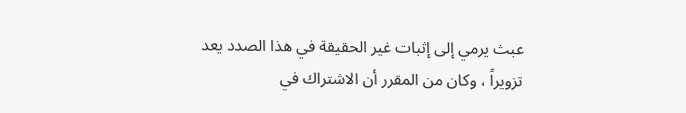عبث يرمي إلى إثبات غير الحقيقة في هذا الصدد يعد تزويراً ، وكان من المقرر أن الاشتراك في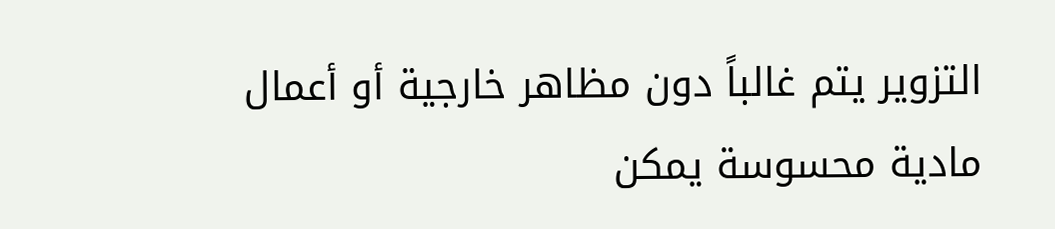التزوير يتم غالباً دون مظاهر خارجية أو أعمال مادية محسوسة يمكن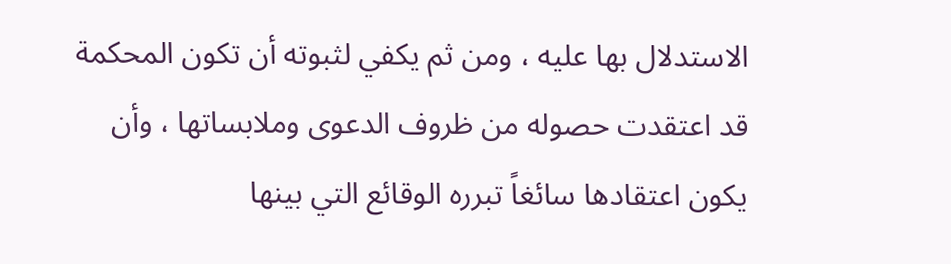الاستدلال بها عليه ، ومن ثم يكفي لثبوته أن تكون المحكمة قد اعتقدت حصوله من ظروف الدعوى وملابساتها ، وأن يكون اعتقادها سائغاً تبرره الوقائع التي بينها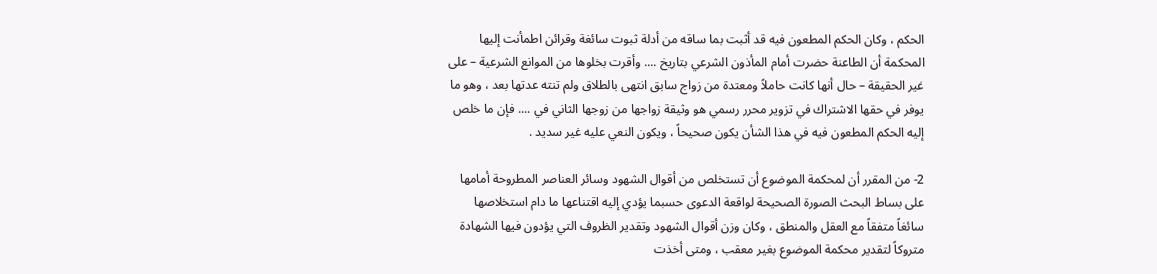الحكم ، وكان الحكم المطعون فيه قد أثبت بما ساقه من أدلة ثبوت سائغة وقرائن اطمأنت إليها المحكمة أن الطاعنة حضرت أمام المأذون الشرعي بتاريخ .... وأقرت بخلوها من الموانع الشرعية – على غير الحقيقة – حال أنها كانت حاملاً ومعتدة من زواج سابق انتهى بالطلاق ولم تنته عدتها بعد ، وهو ما يوفر في حقها الاشتراك في تزوير محرر رسمي هو وثيقة زواجها من زوجها الثاني في .... فإن ما خلص إليه الحكم المطعون فيه في هذا الشأن يكون صحيحاً ، ويكون النعي عليه غير سديد .

2- من المقرر أن لمحكمة الموضوع أن تستخلص من أقوال الشهود وسائر العناصر المطروحة أمامها على بساط البحث الصورة الصحيحة لواقعة الدعوى حسبما يؤدي إليه اقتناعها ما دام استخلاصها سائغاً متفقاً مع العقل والمنطق ، وكان وزن أقوال الشهود وتقدير الظروف التي يؤدون فيها الشهادة متروكاً لتقدير محكمة الموضوع بغير معقب ، ومتى أخذت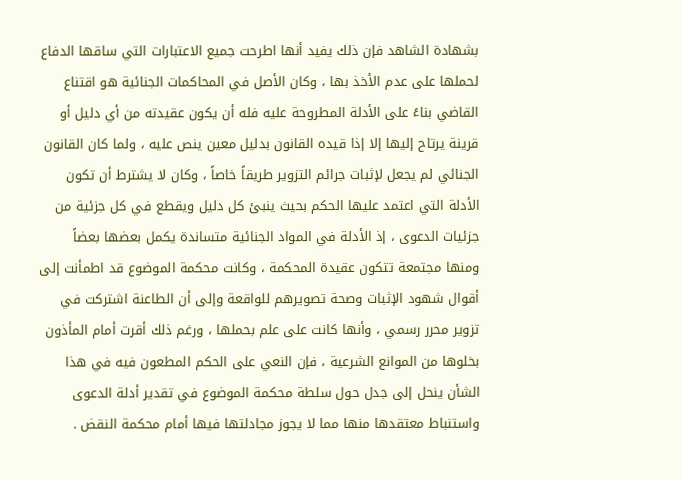بشهادة الشاهد فإن ذلك يفيد أنها اطرحت جميع الاعتبارات التي ساقها الدفاع لحملها على عدم الأخذ بها ، وكان الأصل في المحاكمات الجنائية هو اقتناع القاضي بناءً على الأدلة المطروحة عليه فله أن يكون عقيدته من أي دليل أو قرينة يرتاح إليها إلا إذا قيده القانون بدليل معين ينص عليه ، ولما كان القانون الجنائي لم يجعل لإثبات جرائم التزوير طريقاً خاصاً ، وكان لا يشترط أن تكون الأدلة التي اعتمد عليها الحكم بحيث ينبئ كل دليل ويقطع في كل جزئية من جزئيات الدعوى ، إذ الأدلة في المواد الجنائية متساندة يكمل بعضها بعضاً ومنها مجتمعة تتكون عقيدة المحكمة ، وكانت محكمة الموضوع قد اطمأنت إلى أقوال شهود الإثبات وصحة تصويرهم للواقعة وإلى أن الطاعنة اشتركت في تزوير محرر رسمي ، وأنها كانت على علم بحملها ، ورغم ذلك أقرت أمام المأذون بخلوها من الموانع الشرعية ، فإن النعي على الحكم المطعون فيه في هذا الشأن ينحل إلى جدل حول سلطة محكمة الموضوع في تقدير أدلة الدعوى واستنباط معتقدها منها مما لا يجوز مجادلتها فيها أمام محكمة النقض .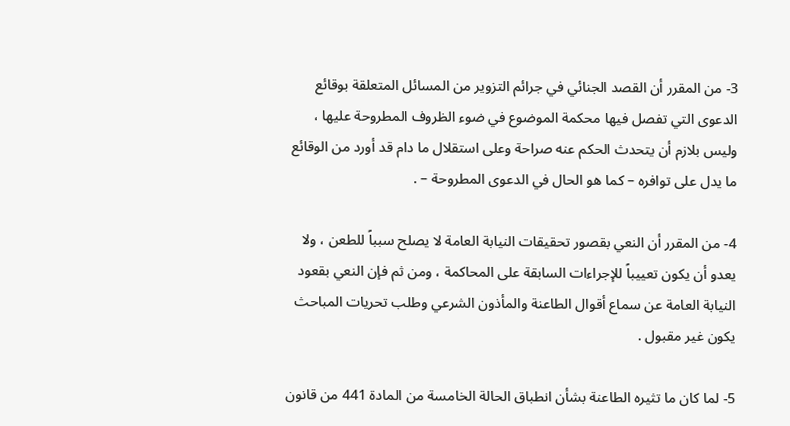3- من المقرر أن القصد الجنائي في جرائم التزوير من المسائل المتعلقة بوقائع الدعوى التي تفصل فيها محكمة الموضوع في ضوء الظروف المطروحة عليها ، وليس بلازم أن يتحدث الحكم عنه صراحة وعلى استقلال ما دام قد أورد من الوقائع ما يدل على توافره – كما هو الحال في الدعوى المطروحة – .

4- من المقرر أن النعي بقصور تحقيقات النيابة العامة لا يصلح سبباً للطعن ، ولا يعدو أن يكون تعييباً للإجراءات السابقة على المحاكمة ، ومن ثم فإن النعي بقعود النيابة العامة عن سماع أقوال الطاعنة والمأذون الشرعي وطلب تحريات المباحث يكون غير مقبول .

5- لما كان ما تثيره الطاعنة بشأن انطباق الحالة الخامسة من المادة 441 من قانون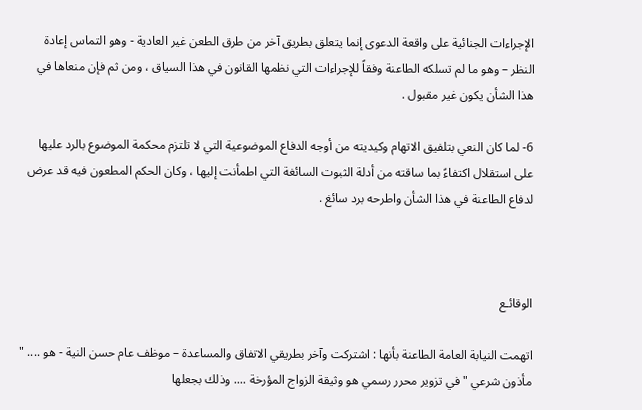الإجراءات الجنائية على واقعة الدعوى إنما يتعلق بطريق آخر من طرق الطعن غير العادية - وهو التماس إعادة النظر – وهو ما لم تسلكه الطاعنة وفقاً للإجراءات التي نظمها القانون في هذا السياق ، ومن ثم فإن منعاها في هذا الشأن يكون غير مقبول .

6- لما كان النعي بتلفيق الاتهام وكيديته من أوجه الدفاع الموضوعية التي لا تلتزم محكمة الموضوع بالرد عليها على استقلال اكتفاءً بما ساقته من أدلة الثبوت السائغة التي اطمأنت إليها ، وكان الحكم المطعون فيه قد عرض لدفاع الطاعنة في هذا الشأن واطرحه برد سائغ .



الوقائـع

اتهمت النيابة العامة الطاعنة بأنها : اشتركت وآخر بطريقي الاتفاق والمساعدة – موظف عام حسن النية - هو .... " مأذون شرعي " في تزوير محرر رسمي هو وثيقة الزواج المؤرخة .... وذلك بجعلها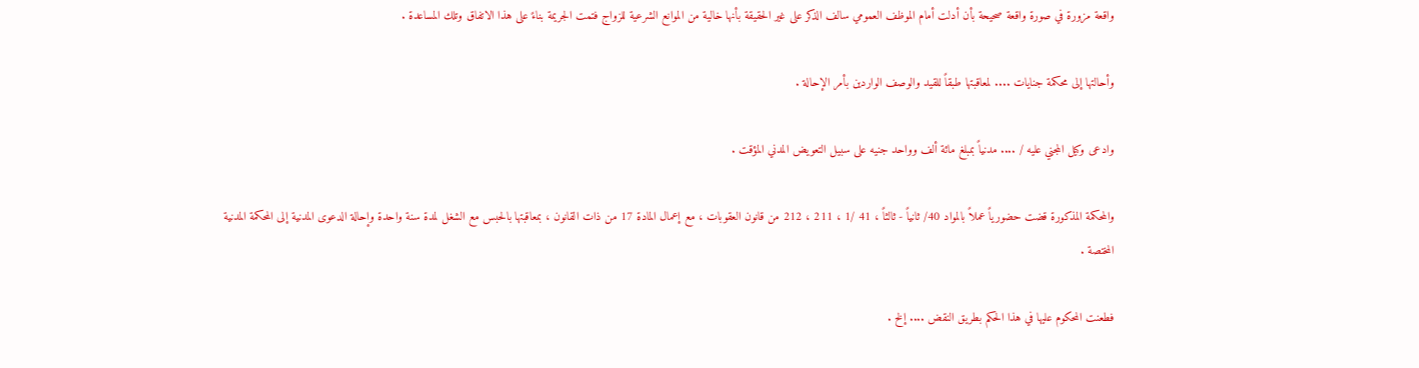واقعة مزورة في صورة واقعة صحيحة بأن أدلت أمام الموظف العمومي سالف الذكر على غير الحقيقة بأنها خالية من الموانع الشرعية للزواج فتمت الجريمة بناءً على هذا الاتفاق وتلك المساعدة .

وأحالتها إلى محكمة جنايات .... لمعاقبتها طبقاً للقيد والوصف الواردين بأمر الإحالة .

وادعى وكيل المجني عليه / .... مدنياً بمبلغ مائة ألف وواحد جنيه على سبيل التعويض المدني المؤقت .

والمحكمة المذكورة قضت حضورياً عملاً بالمواد 40/ ثانياً - ثالثاً ، 41 /1 ، 211 ، 212 من قانون العقوبات ، مع إعمال المادة 17 من ذات القانون ، بمعاقبتها بالحبس مع الشغل لمدة سنة واحدة وإحالة الدعوى المدنية إلى المحكمة المدنية المختصة .

فطعنت المحكوم عليها في هذا الحكم بطريق النقض .... إلخ .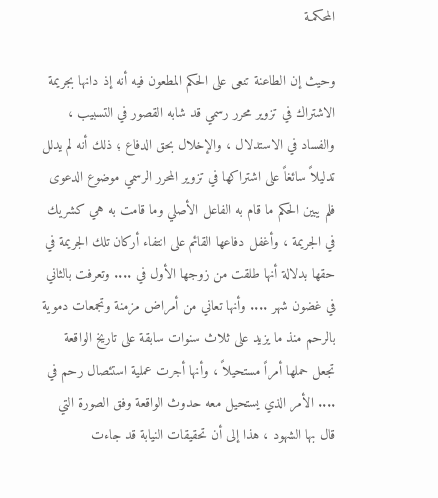المحكمـة

وحيث إن الطاعنة تنعى على الحكم المطعون فيه أنه إذ دانها بجريمة الاشتراك في تزوير محرر رسمي قد شابه القصور في التسبيب ، والفساد في الاستدلال ، والإخلال بحق الدفاع ؛ ذلك أنه لم يدلل تدليلاً سائغاً على اشتراكها في تزوير المحرر الرسمي موضوع الدعوى فلم يبين الحكم ما قام به الفاعل الأصلي وما قامت به هي كشريك في الجريمة ، وأغفل دفاعها القائم على انتفاء أركان تلك الجريمة في حقها بدلالة أنها طلقت من زوجها الأول في .... وتعرفت بالثاني في غضون شهر .... وأنها تعاني من أمراض مزمنة وتجمعات دموية بالرحم منذ ما يزيد على ثلاث سنوات سابقة على تاريخ الواقعة تجعل حملها أمراً مستحيلاً ، وأنها أجرت عملية استئصال رحم في .... الأمر الذي يستحيل معه حدوث الواقعة وفق الصورة التي قال بها الشهود ، هذا إلى أن تحقيقات النيابة قد جاءت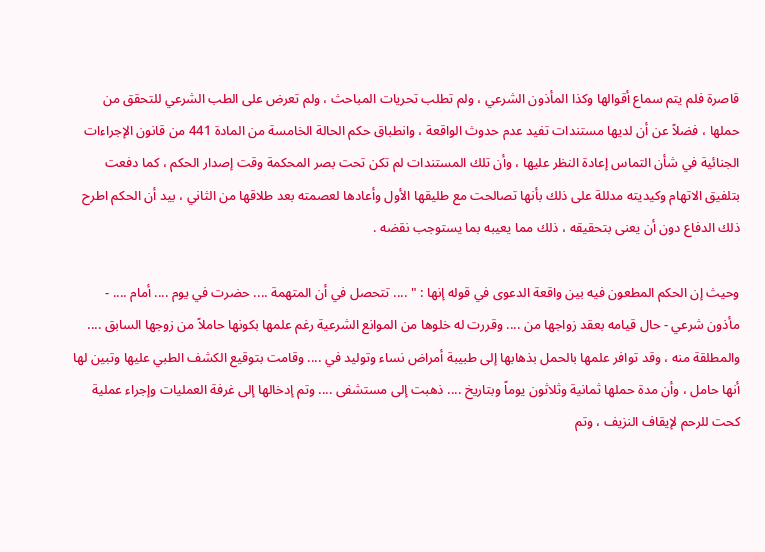قاصرة فلم يتم سماع أقوالها وكذا المأذون الشرعي ، ولم تطلب تحريات المباحث ، ولم تعرض على الطب الشرعي للتحقق من حملها ، فضلاً عن أن لديها مستندات تفيد عدم حدوث الواقعة ، وانطباق حكم الحالة الخامسة من المادة 441 من قانون الإجراءات الجنائية في شأن التماس إعادة النظر عليها ، وأن تلك المستندات لم تكن تحت بصر المحكمة وقت إصدار الحكم ، كما دفعت بتلفيق الاتهام وكيديته مدللة على ذلك بأنها تصالحت مع طليقها الأول وأعادها لعصمته بعد طلاقها من الثاني ، بيد أن الحكم اطرح ذلك الدفاع دون أن يعنى بتحقيقه ، ذلك مما يعيبه بما يستوجب نقضه .

وحيث إن الحكم المطعون فيه بين واقعة الدعوى في قوله إنها : " .... تتحصل في أن المتهمة .... حضرت في يوم .... أمام .... - مأذون شرعي - حال قيامه بعقد زواجها من .... وقررت له خلوها من الموانع الشرعية رغم علمها بكونها حاملاً من زوجها السابق .... والمطلقة منه ، وقد توافر علمها بالحمل بذهابها إلى طبيبة أمراض نساء وتوليد في .... وقامت بتوقيع الكشف الطبي عليها وتبين لها أنها حامل ، وأن مدة حملها ثمانية وثلاثون يوماً وبتاريخ .... ذهبت إلى مستشفى .... وتم إدخالها إلى غرفة العمليات وإجراء عملية كحت للرحم لإيقاف النزيف ، وتم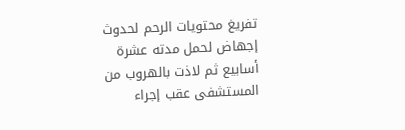تفريغ محتويات الرحم لحدوث إجهاض لحمل مدته عشرة أسابيع ثم لاذت بالهروب من المستشفى عقب إجراء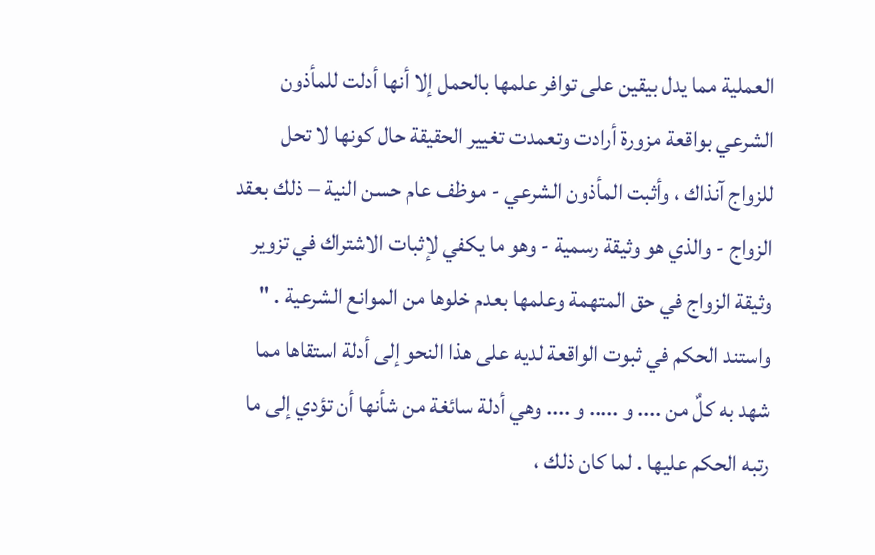العملية مما يدل بيقين على توافر علمها بالحمل إلا أنها أدلت للمأذون الشرعي بواقعة مزورة أرادت وتعمدت تغيير الحقيقة حال كونها لا تحل للزواج آنذاك ، وأثبت المأذون الشرعي - موظف عام حسن النية – ذلك بعقد الزواج - والذي هو وثيقة رسمية - وهو ما يكفي لإثبات الاشتراك في تزوير وثيقة الزواج في حق المتهمة وعلمها بعدم خلوها من الموانع الشرعية . " واستند الحكم في ثبوت الواقعة لديه على هذا النحو إلى أدلة استقاها مما شهد به كلٌ من .... و ..... و .... وهي أدلة سائغة من شأنها أن تؤدي إلى ما رتبه الحكم عليها . لما كان ذلك ،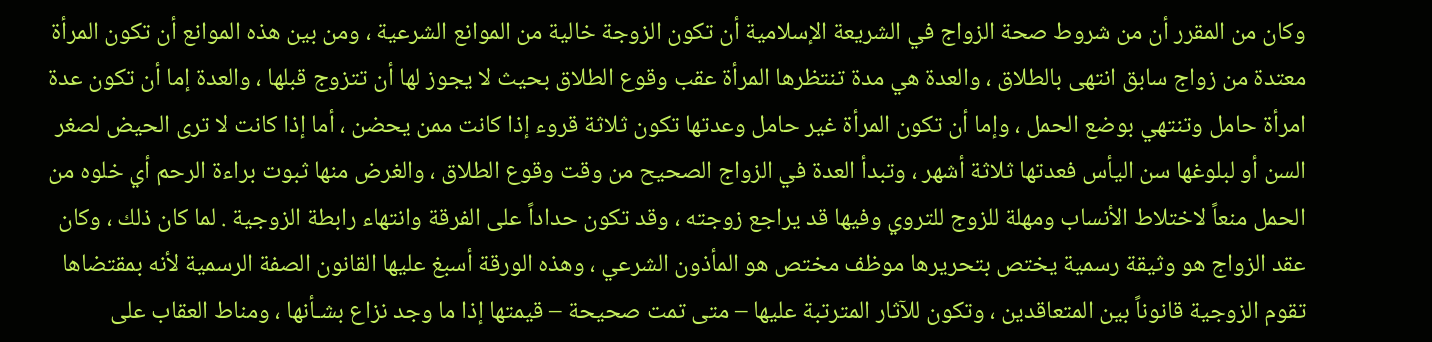وكان من المقرر أن من شروط صحة الزواج في الشريعة الإسلامية أن تكون الزوجة خالية من الموانع الشرعية ، ومن بين هذه الموانع أن تكون المرأة معتدة من زواج سابق انتهى بالطلاق ، والعدة هي مدة تنتظرها المرأة عقب وقوع الطلاق بحيث لا يجوز لها أن تتزوج قبلها ، والعدة إما أن تكون عدة امرأة حامل وتنتهي بوضع الحمل ، وإما أن تكون المرأة غير حامل وعدتها تكون ثلاثة قروء إذا كانت ممن يحضن ، أما إذا كانت لا ترى الحيض لصغر السن أو لبلوغها سن اليأس فعدتها ثلاثة أشهر ، وتبدأ العدة في الزواج الصحيح من وقت وقوع الطلاق ، والغرض منها ثبوت براءة الرحم أي خلوه من الحمل منعاً لاختلاط الأنساب ومهلة للزوج للتروي وفيها قد يراجع زوجته ، وقد تكون حداداً على الفرقة وانتهاء رابطة الزوجية . لما كان ذلك ، وكان عقد الزواج هو وثيقة رسمية يختص بتحريرها موظف مختص هو المأذون الشرعي ، وهذه الورقة أسبغ عليها القانون الصفة الرسمية لأنه بمقتضاها تقوم الزوجية قانوناً بين المتعاقدين ، وتكون للآثار المترتبة عليها – متى تمت صحيحة – قيمتها إذا ما وجد نزاع بشـأنها ، ومناط العقاب على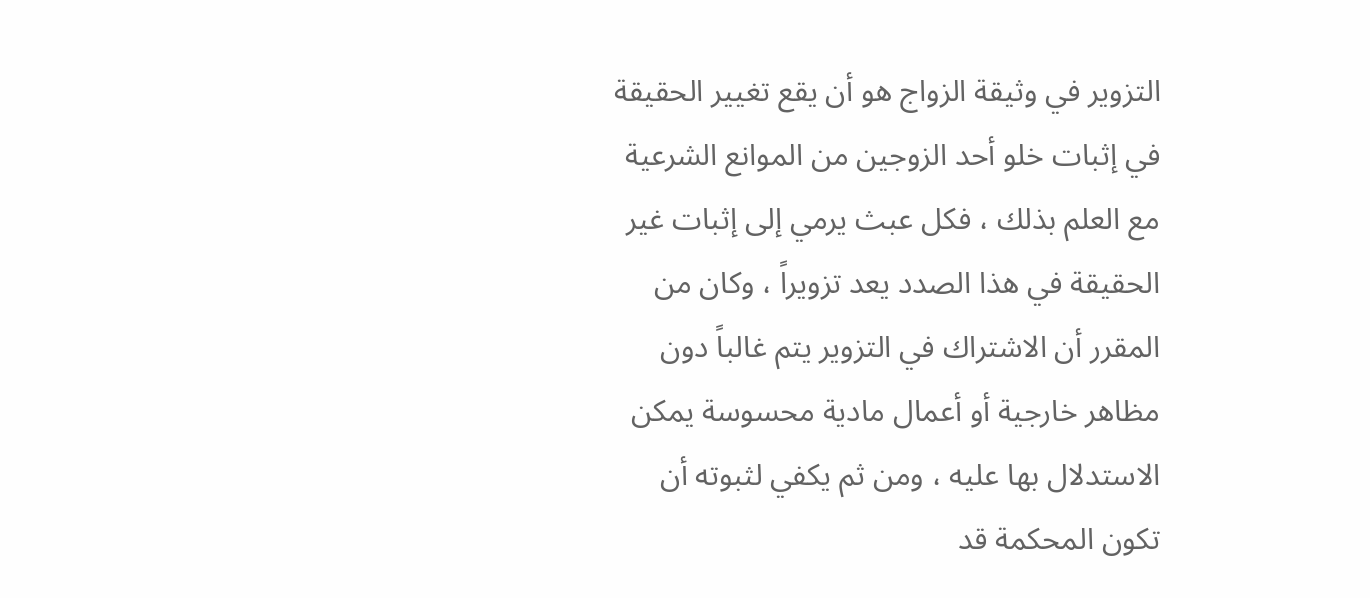التزوير في وثيقة الزواج هو أن يقع تغيير الحقيقة في إثبات خلو أحد الزوجين من الموانع الشرعية مع العلم بذلك ، فكل عبث يرمي إلى إثبات غير الحقيقة في هذا الصدد يعد تزويراً ، وكان من المقرر أن الاشتراك في التزوير يتم غالباً دون مظاهر خارجية أو أعمال مادية محسوسة يمكن الاستدلال بها عليه ، ومن ثم يكفي لثبوته أن تكون المحكمة قد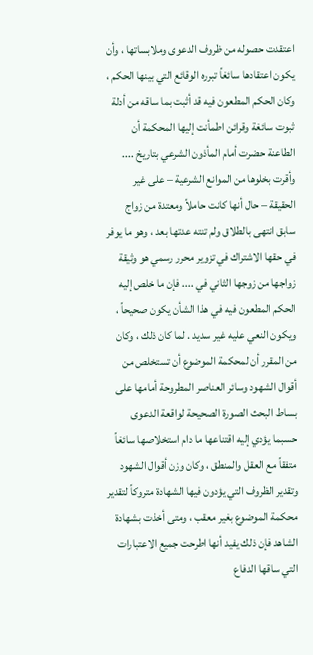اعتقدت حصوله من ظروف الدعوى وملابساتها ، وأن يكون اعتقادها سائغاً تبرره الوقائع التي بينها الحكم ، وكان الحكم المطعون فيه قد أثبت بما ساقه من أدلة ثبوت سائغة وقرائن اطمأنت إليها المحكمة أن الطاعنة حضرت أمام المأذون الشرعي بتاريخ .... وأقرت بخلوها من الموانع الشرعية – على غير الحقيقة – حال أنها كانت حاملاً ومعتدة من زواج سابق انتهى بالطلاق ولم تنته عدتها بعد ، وهو ما يوفر في حقها الاشتراك في تزوير محرر رسمي هو وثيقة زواجها من زوجها الثاني في .... فإن ما خلص إليه الحكم المطعون فيه في هذا الشأن يكون صحيحاً ، ويكون النعي عليه غير سديد . لما كان ذلك ، وكان من المقرر أن لمحكمة الموضوع أن تستخلص من أقوال الشهود وسائر العناصر المطروحة أمامها على بساط البحث الصورة الصحيحة لواقعة الدعوى حسبما يؤدي إليه اقتناعها ما دام استخلاصها سائغاً متفقاً مع العقل والمنطق ، وكان وزن أقوال الشهود وتقدير الظروف التي يؤدون فيها الشهادة متروكاً لتقدير محكمة الموضوع بغير معقب ، ومتى أخذت بشهادة الشاهد فإن ذلك يفيد أنها اطرحت جميع الاعتبارات التي ساقها الدفاع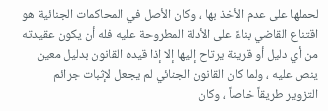لحملها على عدم الأخذ بها ، وكان الأصل في المحاكمات الجنائية هو اقتناع القاضي بناءً على الأدلة المطروحة عليه فله أن يكون عقيدته من أي دليل أو قرينة يرتاح إليها إلا إذا قيده القانون بدليل معين ينص عليه ، ولما كان القانون الجنائي لم يجعل لإثبات جرائم التزوير طريقاً خاصاً ، وكان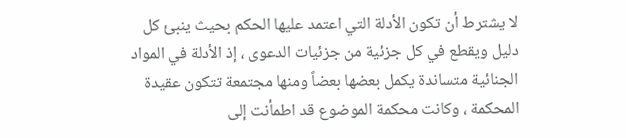لا يشترط أن تكون الأدلة التي اعتمد عليها الحكم بحيث ينبئ كل دليل ويقطع في كل جزئية من جزئيات الدعوى ، إذ الأدلة في المواد الجنائية متساندة يكمل بعضها بعضاً ومنها مجتمعة تتكون عقيدة المحكمة ، وكانت محكمة الموضوع قد اطمأنت إلى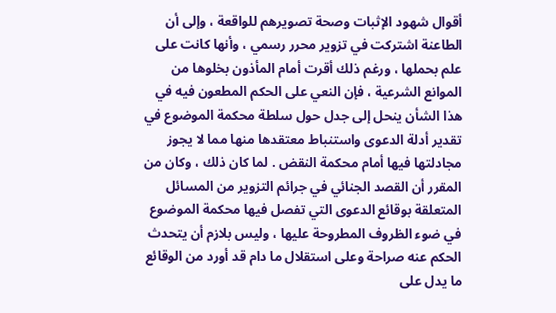أقوال شهود الإثبات وصحة تصويرهم للواقعة ، وإلى أن الطاعنة اشتركت في تزوير محرر رسمي ، وأنها كانت على علم بحملها ، ورغم ذلك أقرت أمام المأذون بخلوها من الموانع الشرعية ، فإن النعي على الحكم المطعون فيه في هذا الشأن ينحل إلى جدل حول سلطة محكمة الموضوع في تقدير أدلة الدعوى واستنباط معتقدها منها مما لا يجوز مجادلتها فيها أمام محكمة النقض . لما كان ذلك ، وكان من المقرر أن القصد الجنائي في جرائم التزوير من المسائل المتعلقة بوقائع الدعوى التي تفصل فيها محكمة الموضوع في ضوء الظروف المطروحة عليها ، وليس بلازم أن يتحدث الحكم عنه صراحة وعلى استقلال ما دام قد أورد من الوقائع ما يدل على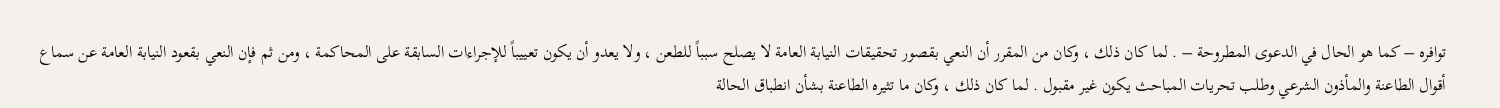توافره – كما هو الحال في الدعوى المطروحة – . لما كان ذلك ، وكان من المقرر أن النعي بقصور تحقيقات النيابة العامة لا يصلح سبباً للطعن ، ولا يعدو أن يكون تعييباً للإجراءات السابقة على المحاكمة ، ومن ثم فإن النعي بقعود النيابة العامة عن سماع أقوال الطاعنة والمأذون الشرعي وطلب تحريات المباحث يكون غير مقبول . لما كان ذلك ، وكان ما تثيره الطاعنة بشأن انطباق الحالة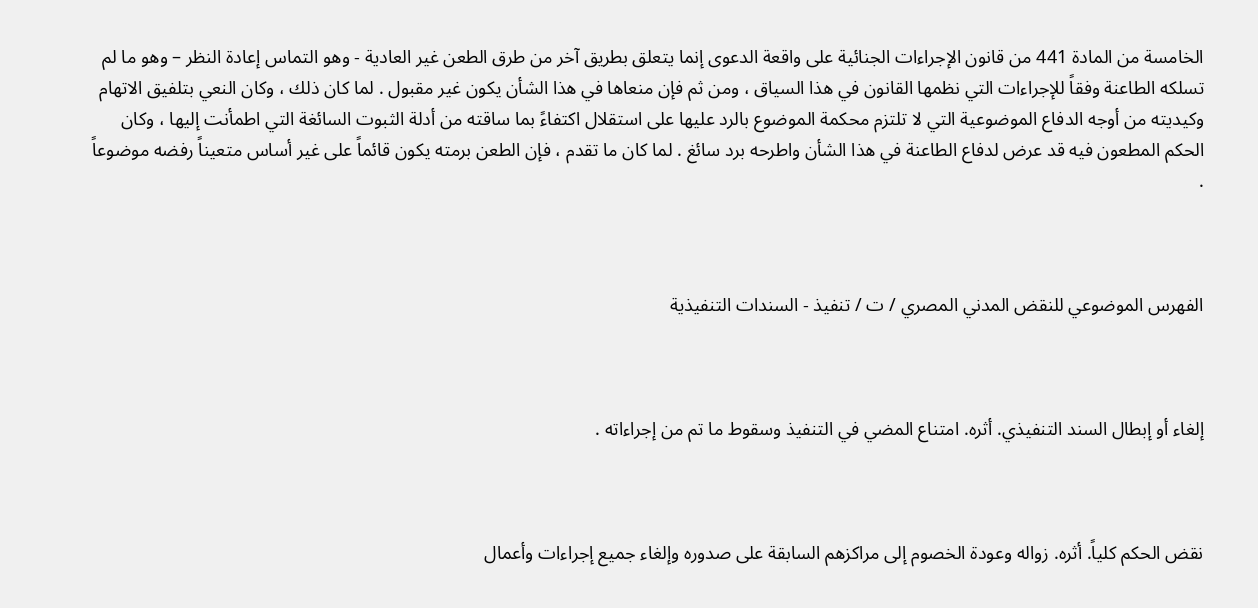الخامسة من المادة 441 من قانون الإجراءات الجنائية على واقعة الدعوى إنما يتعلق بطريق آخر من طرق الطعن غير العادية - وهو التماس إعادة النظر – وهو ما لم تسلكه الطاعنة وفقاً للإجراءات التي نظمها القانون في هذا السياق ، ومن ثم فإن منعاها في هذا الشأن يكون غير مقبول . لما كان ذلك ، وكان النعي بتلفيق الاتهام وكيديته من أوجه الدفاع الموضوعية التي لا تلتزم محكمة الموضوع بالرد عليها على استقلال اكتفاءً بما ساقته من أدلة الثبوت السائغة التي اطمأنت إليها ، وكان الحكم المطعون فيه قد عرض لدفاع الطاعنة في هذا الشأن واطرحه برد سائغ . لما كان ما تقدم ، فإن الطعن برمته يكون قائماً على غير أساس متعيناً رفضه موضوعاً .



الفهرس الموضوعي للنقض المدني المصري / ت / تنفيذ - السندات التنفيذية



إلغاء أو إبطال السند التنفيذي. أثره. امتناع المضي في التنفيذ وسقوط ما تم من إجراءاته .



نقض الحكم كلياً. أثره. زواله وعودة الخصوم إلى مراكزهم السابقة على صدوره وإلغاء جميع إجراءات وأعمال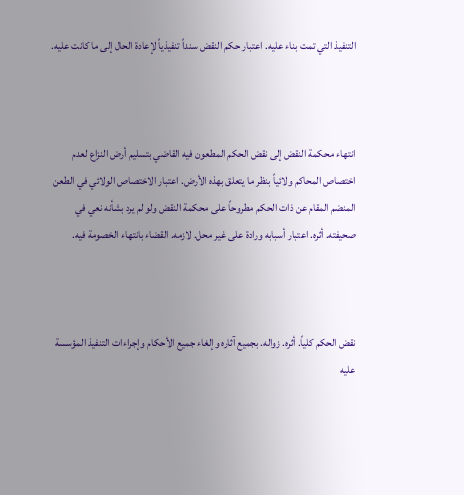التنفيذ التي تمت بناء عليه. اعتبار حكم النقض سنداً تنفيذياً لإعادة الحال إلى ما كانت عليه.



انتهاء محكمة النقض إلى نقض الحكم المطعون فيه القاضي بتسليم أرض النزاع لعدم اختصاص المحاكم ولائياً بنظر ما يتعلق بهذه الأرض. اعتبار الاختصاص الولائي في الطعن المنضم المقام عن ذات الحكم مطروحاً على محكمة النقض ولو لم يرد بشأنه نعي في صحيفته. أثره. اعتبار أسبابه ورادة على غير محل. لازمه. القضاء بانتهاء الخصومة فيه.



نقض الحكم كلياً. أثره. زواله. بجميع آثاره وإلغاء جميع الأحكام وإجراءات التنفيذ المؤسسة عليه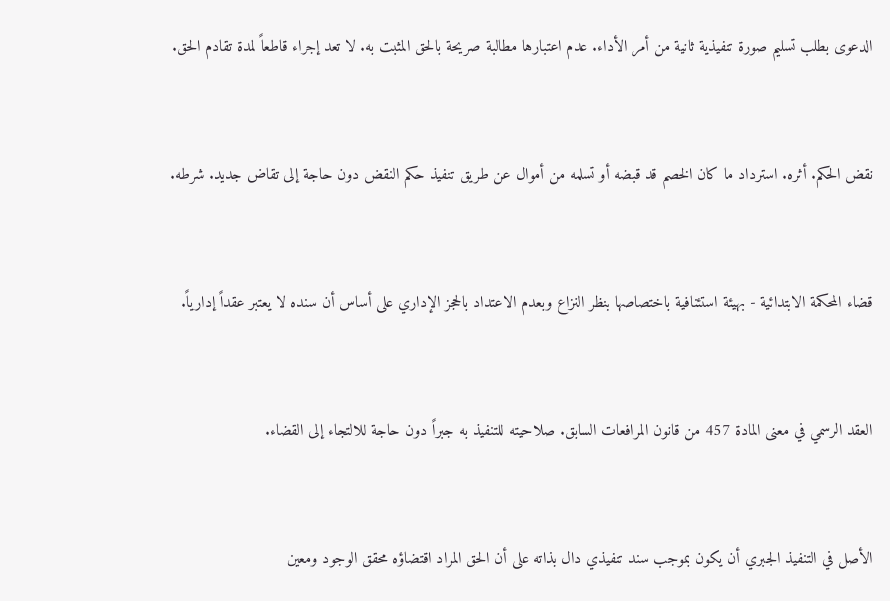الدعوى بطلب تسليم صورة تنفيذية ثانية من أمر الأداء. عدم اعتبارها مطالبة صريحة بالحق المثبت به. لا تعد إجراء قاطعاً لمدة تقادم الحق.



نقض الحكم. أثره. استرداد ما كان الخصم قد قبضه أو تسلمه من أموال عن طريق تنفيذ حكم النقض دون حاجة إلى تقاض جديد. شرطه.



قضاء المحكمة الابتدائية - بهيئة استئنافية باختصاصها بنظر النزاع وبعدم الاعتداد بالحجز الإداري على أساس أن سنده لا يعتبر عقداً إدارياً.



العقد الرسمي في معنى المادة 457 من قانون المرافعات السابق. صلاحيته للتنفيذ به جبراً دون حاجة للالتجاء إلى القضاء.



الأصل في التنفيذ الجبري أن يكون بموجب سند تنفيذي دال بذاته على أن الحق المراد اقتضاؤه محقق الوجود ومعين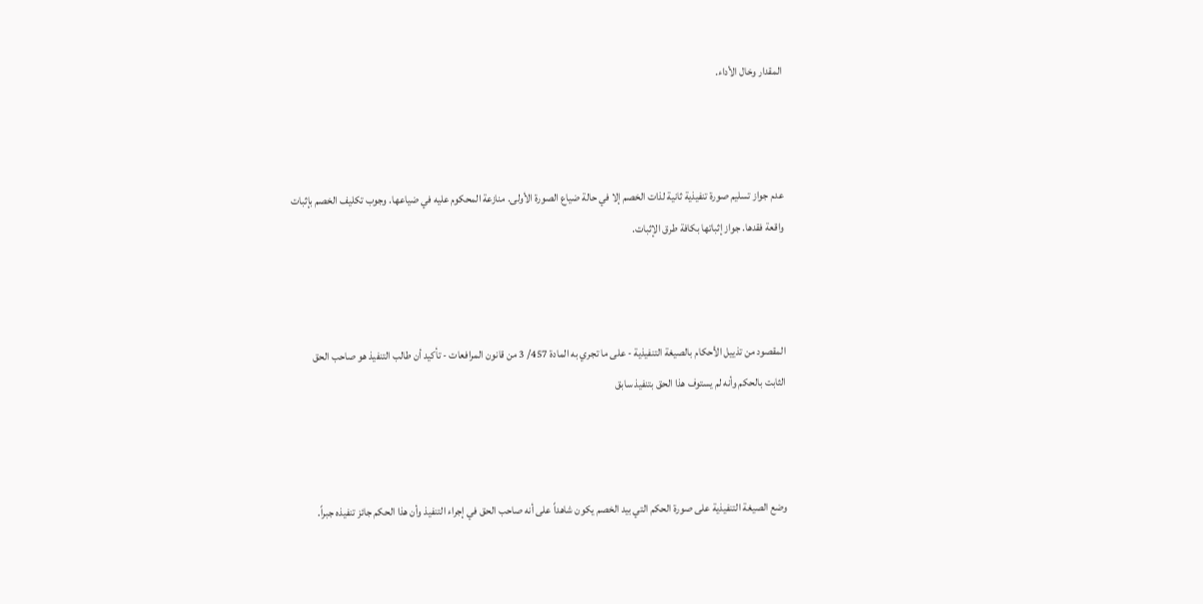المقدار وخال الأداء.



عدم جواز تسليم صورة تنفيذية ثانية لذات الخصم إلا في حالة ضياع الصورة الأولى. منازعة المحكوم عليه في ضياعها. وجوب تكليف الخصم بإثبات واقعة فقدها. جواز إثباتها بكافة طرق الإثبات.



المقصود من تذييل الأحكام بالصيغة التنفيذية - على ما تجري به المادة 457/ 3 من قانون المرافعات - تأكيد أن طالب التنفيذ هو صاحب الحق الثابت بالحكم وأنه لم يستوف هذا الحق بتنفيذ سابق



وضع الصيغة التنفيذية على صورة الحكم التي بيد الخصم يكون شاهداً على أنه صاحب الحق في إجراء التنفيذ وأن هذا الحكم جائز تنفيذه جبراً.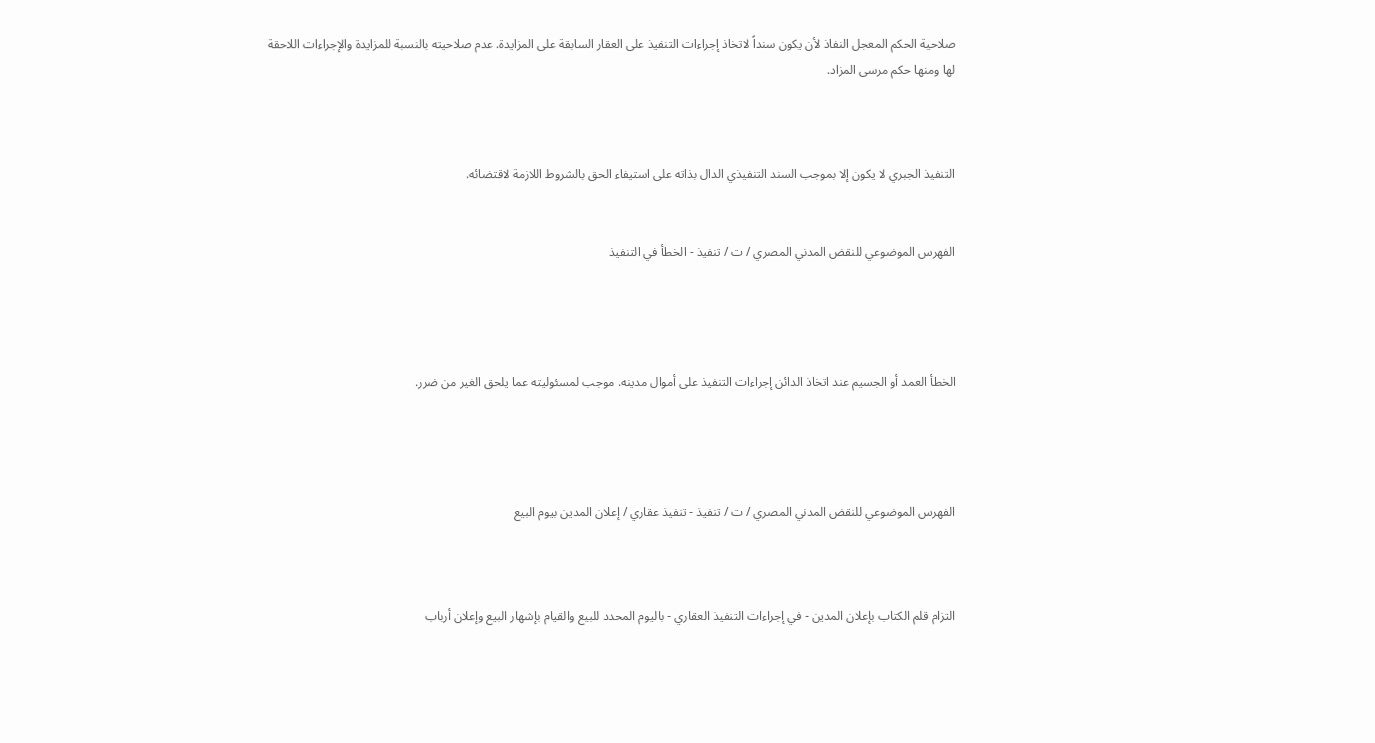صلاحية الحكم المعجل النفاذ لأن يكون سنداً لاتخاذ إجراءات التنفيذ على العقار السابقة على المزايدة. عدم صلاحيته بالنسبة للمزايدة والإجراءات اللاحقة لها ومنها حكم مرسى المزاد.



التنفيذ الجبري لا يكون إلا بموجب السند التنفيذي الدال بذاته على استيفاء الحق بالشروط اللازمة لاقتضائه.


الفهرس الموضوعي للنقض المدني المصري / ت / تنفيذ - الخطأ في التنفيذ




الخطأ العمد أو الجسيم عند اتخاذ الدائن إجراءات التنفيذ على أموال مدينه. موجب لمسئوليته عما يلحق الغير من ضرر.




الفهرس الموضوعي للنقض المدني المصري / ت / تنفيذ - تنفيذ عقاري / إعلان المدين بيوم البيع



التزام قلم الكتاب بإعلان المدين - في إجراءات التنفيذ العقاري - باليوم المحدد للبيع والقيام بإشهار البيع وإعلان أرباب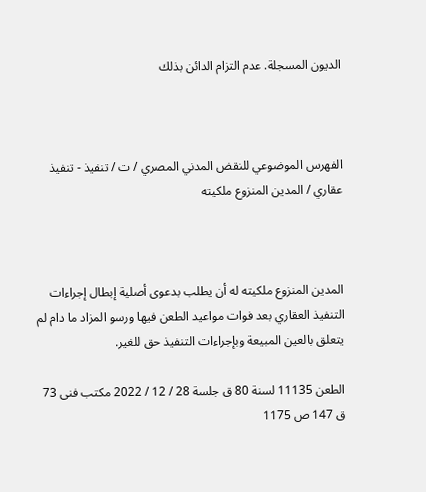الديون المسجلة. عدم التزام الدائن بذلك



الفهرس الموضوعي للنقض المدني المصري / ت / تنفيذ - تنفيذ عقاري / المدين المنزوع ملكيته



المدين المنزوع ملكيته له أن يطلب بدعوى أصلية إبطال إجراءات التنفيذ العقاري بعد فوات مواعيد الطعن فيها ورسو المزاد ما دام لم يتعلق بالعين المبيعة وبإجراءات التنفيذ حق للغير.

الطعن 11135 لسنة 80 ق جلسة 28 / 12 / 2022 مكتب فنى 73 ق 147 ص 1175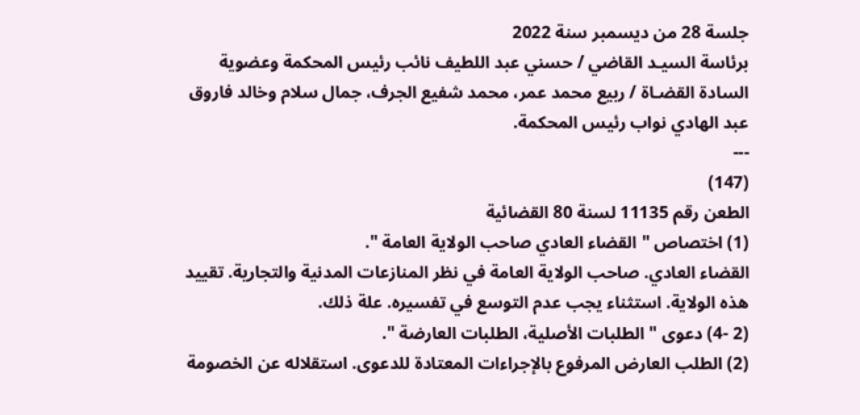جلسة 28 من ديسمبر سنة 2022
برئاسة السيـد القاضي / حسني عبد اللطيف نائب رئيس المحكمة وعضوية السادة القضـاة / ربيع محمد عمر، محمد شفيع الجرف، جمال سلام وخالد فاروق عبد الهادي نواب رئيس المحكمة.
---
(147)
الطعن رقم 11135 لسنة 80 القضائية
(1) اختصاص " القضاء العادي صاحب الولاية العامة ".
القضاء العادي. صاحب الولاية العامة في نظر المنازعات المدنية والتجارية. تقييد هذه الولاية. استثناء يجب عدم التوسع في تفسيره. علة ذلك.
(2 -4) دعوى " الطلبات الأصلية، الطلبات العارضة ".
(2) الطلب العارض المرفوع بالإجراءات المعتادة للدعوى. استقلاله عن الخصومة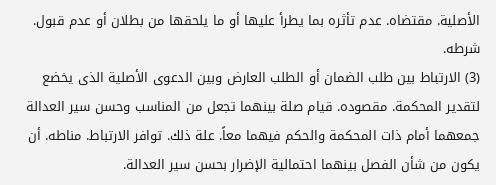الأصلية. مقتضاه. عدم تأثره بما يطرأ عليها أو ما يلحقها من بطلان أو عدم قبول. شرطه.
(3) الارتباط بين طلب الضمان أو الطلب العارض وبين الدعوى الأصلية الذى يخضع لتقدير المحكمة. مقصوده. قيام صلة بينهما تجعل من المناسب وحسن سير العدالة جمعهما أمام ذات المحكمة والحكم فيهما معاً. علة ذلك. توافر الارتباط. مناطه. أن يكون من شأن الفصل بينهما احتمالية الإضرار بحسن سير العدالة.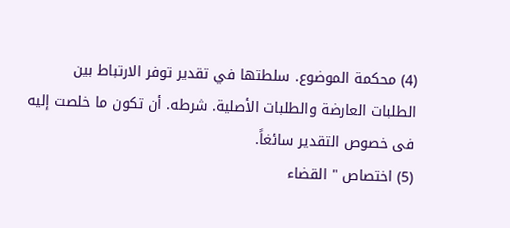(4) محكمة الموضوع. سلطتها في تقدير توفر الارتباط بين الطلبات العارضة والطلبات الأصلية. شرطه. أن تكون ما خلصت إليه فى خصوص التقدير سائغاً.
(5) اختصاص " القضاء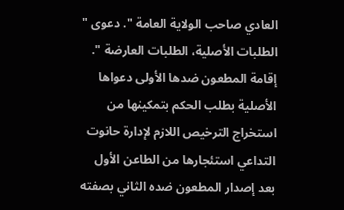العادي صاحب الولاية العامة ". دعوى " الطلبات الأصلية، الطلبات العارضة ".
إقامة المطعون ضدها الأولى دعواها الأصلية بطلب الحكم بتمكينها من استخراج الترخيص اللازم لإدارة حانوت التداعي استئجارها من الطاعن الأول بعد إصدار المطعون ضده الثاني بصفته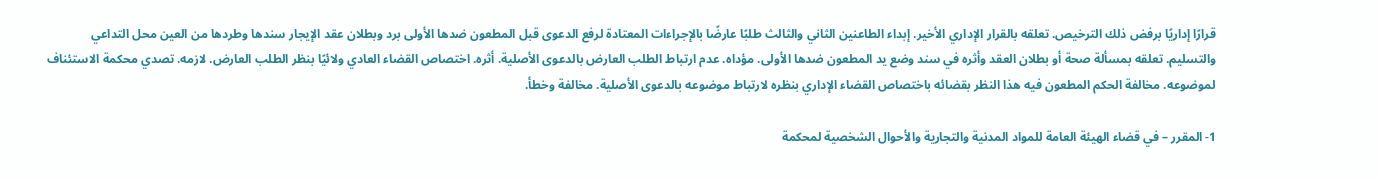قرارًا إداريًا برفض ذلك الترخيص. تعلقه بالقرار الإداري الأخير. إبداء الطاعنين الثاني والثالث طلبًا عارضًا بالإجراءات المعتادة لرفع الدعوى قبل المطعون ضدها الأولى برد وبطلان عقد الإيجار سندها وطردها من العين محل التداعي والتسليم. تعلقه بمسألة صحة أو بطلان العقد وأثره في سند وضع يد المطعون ضدها الأولى. مؤداه. عدم ارتباط الطلب العارض بالدعوى الأصلية. أثره. اختصاص القضاء العادي ولائيًا بنظر الطلب العارض. لازمه. تصدي محكمة الاستئناف لموضوعه. مخالفة الحكم المطعون فيه هذا النظر بقضائه باختصاص القضاء الإداري بنظره لارتباط موضوعه بالدعوى الأصلية. مخالفة وخطأ.

1- المقرر – في قضاء الهيئة العامة للمواد المدنية والتجارية والأحوال الشخصية لمحكمة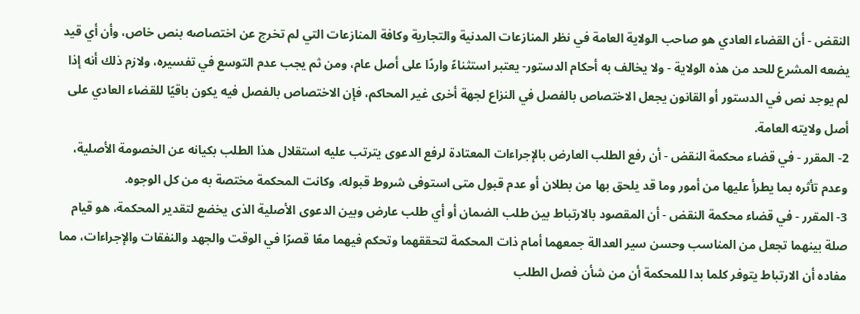النقض - أن القضاء العادي هو صاحب الولاية العامة في نظر المنازعات المدنية والتجارية وكافة المنازعات التي لم تخرج عن اختصاصه بنص خاص، وأن أي قيد يضعه المشرع للحد من هذه الولاية - ولا يخالف به أحكام الدستور- يعتبر استثناءً واردًا على أصل عام، ومن ثم يجب عدم التوسع في تفسيره، ولازم ذلك أنه إذا لم يوجد نص في الدستور أو القانون يجعل الاختصاص بالفصل في النزاع لجهة أخرى غير المحاكم، فإن الاختصاص بالفصل فيه يكون باقيًا للقضاء العادي على أصل ولايته العامة.
2- المقرر - في قضاء محكمة النقض - أن رفع الطلب العارض بالإجراءات المعتادة لرفع الدعوى يترتب عليه استقلال هذا الطلب بكيانه عن الخصومة الأصلية، وعدم تأثره بما يطرأ عليها من أمور وما قد يلحق بها من بطلان أو عدم قبول متى استوفى شروط قبوله، وكانت المحكمة مختصة به من كل الوجوه.
3- المقرر - في قضاء محكمة النقض - أن المقصود بالارتباط بين طلب الضمان أو أي طلب عارض وبين الدعوى الأصلية الذى يخضع لتقدير المحكمة، هو قيام صلة بينهما تجعل من المناسب وحسن سير العدالة جمعهما أمام ذات المحكمة لتحققهما وتحكم فيهما معًا قصرًا في الوقت والجهد والنفقات والإجراءات، مما مفاده أن الارتباط يتوفر كلما بدا للمحكمة أن من شأن فصل الطلب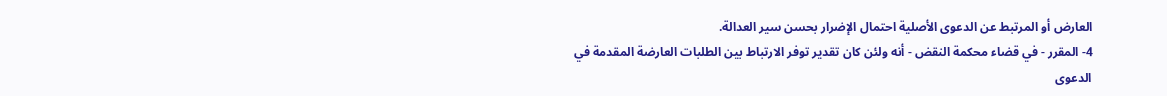العارض أو المرتبط عن الدعوى الأصلية احتمال الإضرار بحسن سير العدالة.
4- المقرر - في قضاء محكمة النقض - أنه ولئن كان تقدير توفر الارتباط بين الطلبات العارضة المقدمة في الدعوى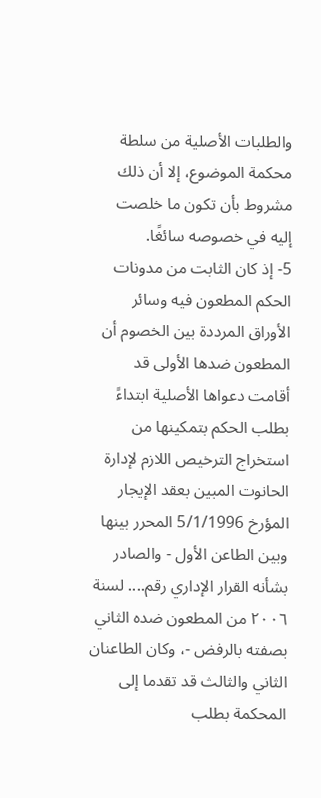والطلبات الأصلية من سلطة محكمة الموضوع، إلا أن ذلك مشروط بأن تكون ما خلصت إليه في خصوصه سائغًا.
5- إذ كان الثابت من مدونات الحكم المطعون فيه وسائر الأوراق المرددة بين الخصوم أن المطعون ضدها الأولى قد أقامت دعواها الأصلية ابتداءً بطلب الحكم بتمكينها من استخراج الترخيص اللازم لإدارة الحانوت المبين بعقد الإيجار المؤرخ 5/1/1996 المحرر بينها وبين الطاعن الأول - والصادر بشأنه القرار الإداري رقم.... لسنة ٢٠٠٦ من المطعون ضده الثاني بصفته بالرفض -، وكان الطاعنان الثاني والثالث قد تقدما إلى المحكمة بطلب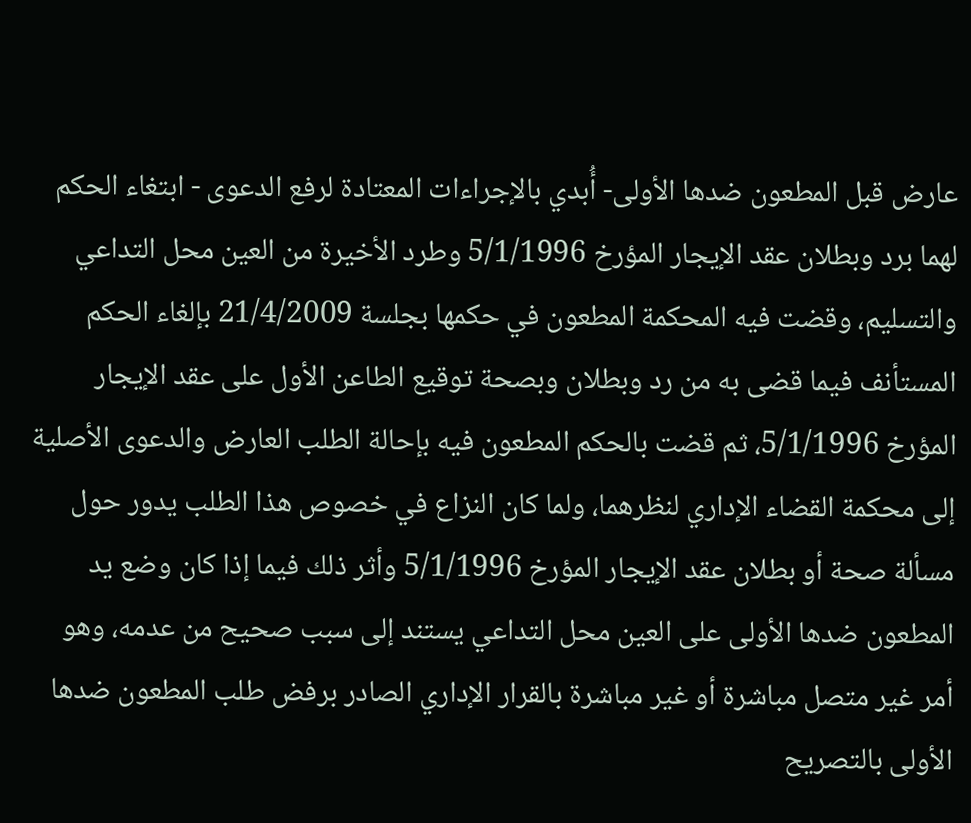عارض قبل المطعون ضدها الأولى- أُبدي بالإجراءات المعتادة لرفع الدعوى - ابتغاء الحكم لهما برد وبطلان عقد الإيجار المؤرخ 5/1/1996 وطرد الأخيرة من العين محل التداعي والتسليم، وقضت فيه المحكمة المطعون في حكمها بجلسة 21/4/2009 بإلغاء الحكم المستأنف فيما قضى به من رد وبطلان وبصحة توقيع الطاعن الأول على عقد الإيجار المؤرخ 5/1/1996، ثم قضت بالحكم المطعون فيه بإحالة الطلب العارض والدعوى الأصلية إلى محكمة القضاء الإداري لنظرهما، ولما كان النزاع في خصوص هذا الطلب يدور حول مسألة صحة أو بطلان عقد الإيجار المؤرخ 5/1/1996 وأثر ذلك فيما إذا كان وضع يد المطعون ضدها الأولى على العين محل التداعي يستند إلى سبب صحيح من عدمه، وهو أمر غير متصل مباشرة أو غير مباشرة بالقرار الإداري الصادر برفض طلب المطعون ضدها الأولى بالتصريح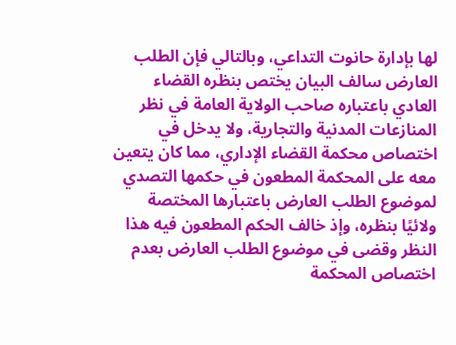لها بإدارة حانوت التداعي، وبالتالي فإن الطلب العارض سالف البيان يختص بنظره القضاء العادي باعتباره صاحب الولاية العامة في نظر المنازعات المدنية والتجارية، ولا يدخل في اختصاص محكمة القضاء الإداري، مما كان يتعين معه على المحكمة المطعون في حكمها التصدي لموضوع الطلب العارض باعتبارها المختصة ولائيًا بنظره، وإذ خالف الحكم المطعون فيه هذا النظر وقضى في موضوع الطلب العارض بعدم اختصاص المحكمة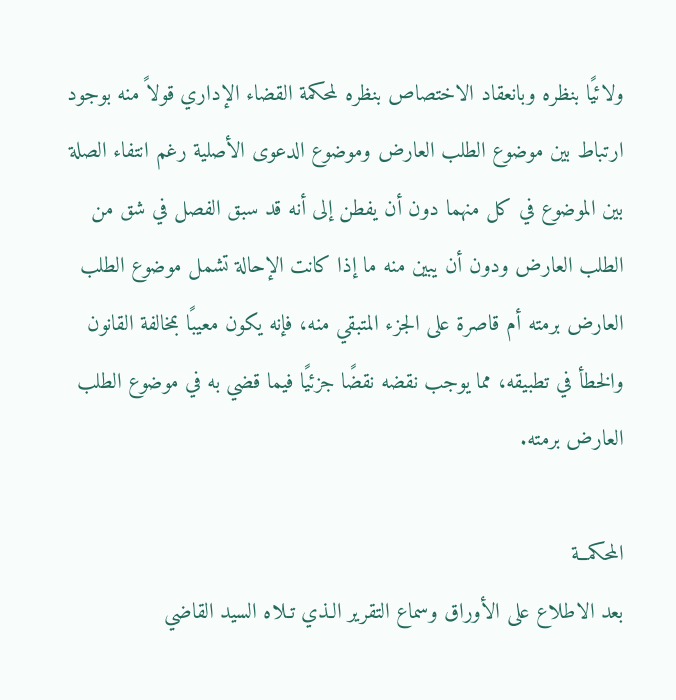ولائيًا بنظره وبانعقاد الاختصاص بنظره لمحكمة القضاء الإداري قولاً منه بوجود ارتباط بين موضوع الطلب العارض وموضوع الدعوى الأصلية رغم انتفاء الصلة بين الموضوع في كل منهما دون أن يفطن إلى أنه قد سبق الفصل في شق من الطلب العارض ودون أن يبين منه ما إذا كانت الإحالة تشمل موضوع الطلب العارض برمته أم قاصرة على الجزء المتبقي منه، فإنه يكون معيبًا بمخالفة القانون والخطأ في تطبيقه، مما يوجب نقضه نقضًا جزئيًا فيما قضي به في موضوع الطلب العارض برمته.

المحكمــة
بعد الاطلاع على الأوراق وسماع التقرير الـذي تـلاه السيد القاضي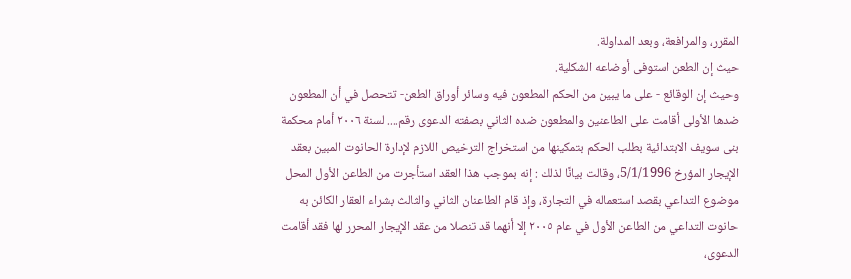المقرر، والمرافعة، وبعد المداولة.
حيث إن الطعن استوفى أوضاعه الشكلية.
وحيث إن الوقائع - على ما يبين من الحكم المطعون فيه وسائر أوراق الطعن- تتحصل في أن المطعون ضدها الأولى أقامت على الطاعنين والمطعون ضده الثاني بصفته الدعوى رقم.... لسنة ۲۰۰٦ أمام محكمة بنى سويف الابتدائية بطلب الحكم بتمكينها من استخراج الترخيص اللازم لإدارة الحانوت المبين بعقد الإيجار المؤرخ 5/1/1996، وقالت بيانًا لذلك : إنه بموجب هذا العقد استأجرت من الطاعن الأول المحل موضوع التداعي بقصد استعماله في التجارة، وإذ قام الطاعنان الثاني والثالث بشراء العقار الكائن به حانوت التداعي من الطاعن الأول في عام ۲۰۰٥ إلا أنهما قد تنصلا من عقد الإيجار المحرر لها فقد أقامت الدعوى،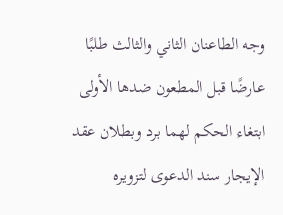وجه الطاعنان الثاني والثالث طلبًا عارضًا قبل المطعون ضدها الأولى ابتغاء الحكم لهما برد وبطلان عقد الإيجار سند الدعوى لتزويره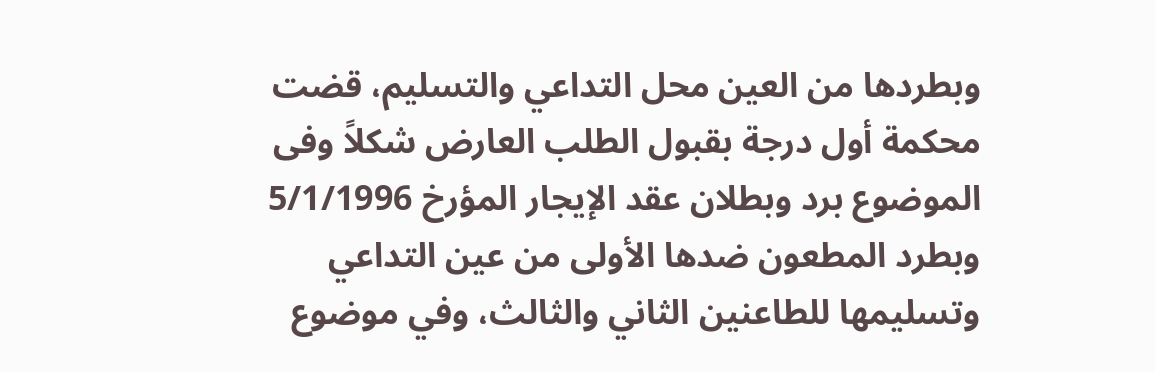وبطردها من العين محل التداعي والتسليم، قضت محكمة أول درجة بقبول الطلب العارض شكلاً وفى الموضوع برد وبطلان عقد الإيجار المؤرخ 5/1/1996 وبطرد المطعون ضدها الأولى من عين التداعي وتسليمها للطاعنين الثاني والثالث، وفي موضوع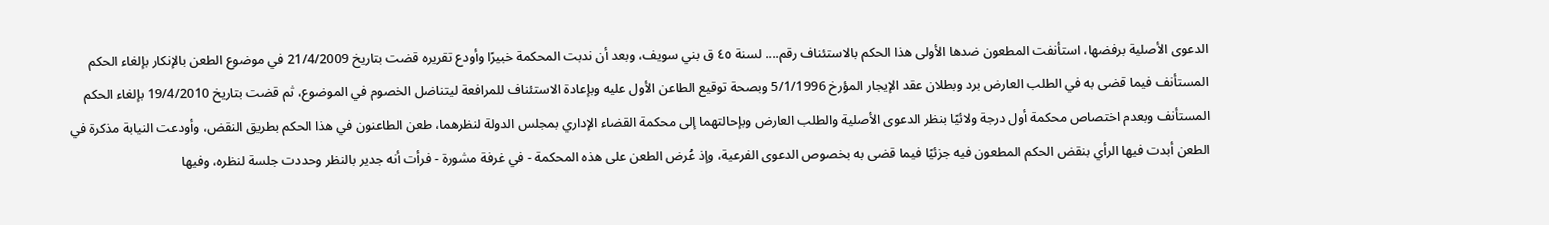الدعوى الأصلية برفضها، استأنفت المطعون ضدها الأولى هذا الحكم بالاستئناف رقم.... لسنة ٤٥ ق بني سويف، وبعد أن ندبت المحكمة خبيرًا وأودع تقريره قضت بتاريخ 21/4/2009 في موضوع الطعن بالإنكار بإلغاء الحكم المستأنف فيما قضى به في الطلب العارض برد وبطلان عقد الإيجار المؤرخ 5/1/1996 وبصحة توقيع الطاعن الأول عليه وبإعادة الاستئناف للمرافعة ليتناضل الخصوم في الموضوع، ثم قضت بتاريخ 19/4/2010 بإلغاء الحكم المستأنف وبعدم اختصاص محكمة أول درجة ولائيًا بنظر الدعوى الأصلية والطلب العارض وبإحالتهما إلى محكمة القضاء الإداري بمجلس الدولة لنظرهما، طعن الطاعنون في هذا الحكم بطريق النقض، وأودعت النيابة مذكرة في الطعن أبدت فيها الرأي بنقض الحكم المطعون فيه جزئيًا فيما قضى به بخصوص الدعوى الفرعية، وإذ عُرض الطعن على هذه المحكمة - في غرفة مشورة - فرأت أنه جدير بالنظر وحددت جلسة لنظره، وفيها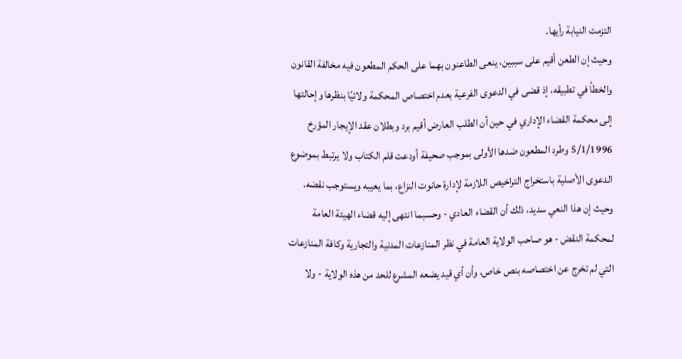التزمت النيابة رأيها.
وحيث إن الطعن أقيم على سببين، ينعى الطاعنون بهما على الحكم المطعون فيه مخالفة القانون والخطأ في تطبيقه، إذ قضى في الدعوى الفرعية بعدم اختصاص المحكمة ولائيًا بنظرها وإحالتها إلى محكمة القضاء الإداري في حين أن الطلب العارض أقيم برد وبطلان عقد الإيجار المؤرخ 5/1/1996 وطرد المطعون ضدها الأولى بموجب صحيفة أودعت قلم الكتاب ولا يرتبط بموضوع الدعوى الأصلية باستخراج التراخيص اللازمة لإدارة حانوت النزاع، بما يعيبه ويستوجب نقضه.
وحيث إن هذا النعي سديد، ذلك أن القضاء العادي - وحسبما انتهى إليه قضاء الهيئة العامة لمحكمة النقض - هو صاحب الولاية العامة في نظر المنازعات المدنية والتجارية وكافة المنازعات التي لم تخرج عن اختصاصه بنص خاص، وأن أي قيد يضعه المشرع للحد من هذه الولاية - ولا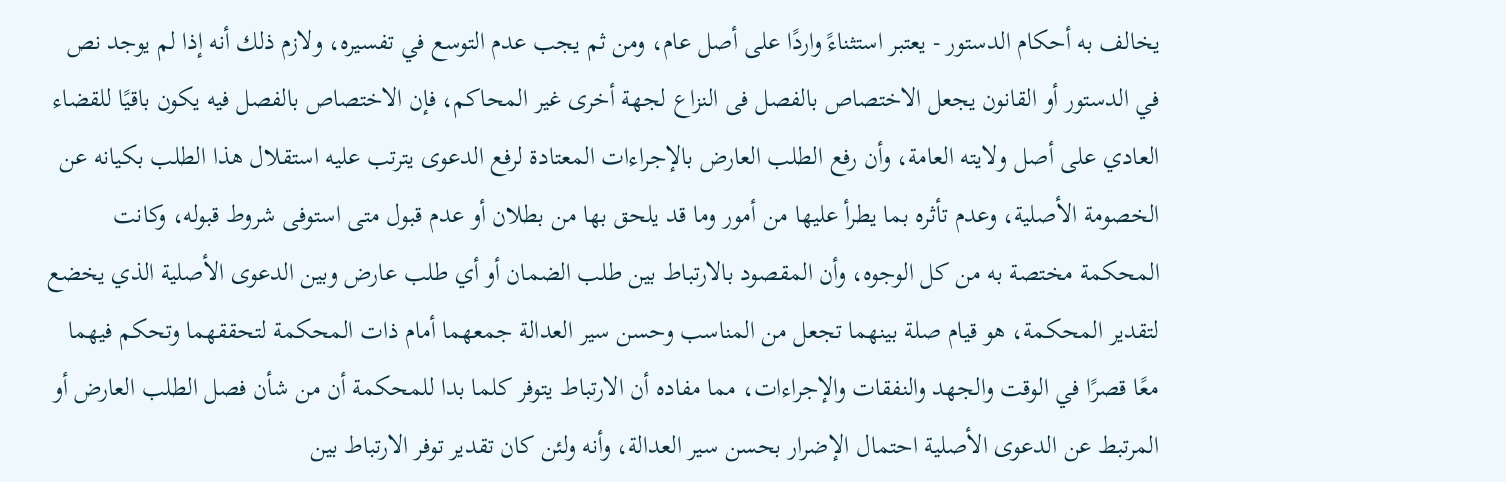يخالف به أحكام الدستور - يعتبر استثناءً واردًا على أصل عام، ومن ثم يجب عدم التوسع في تفسيره، ولازم ذلك أنه إذا لم يوجد نص في الدستور أو القانون يجعل الاختصاص بالفصل فى النزاع لجهة أخرى غير المحاكم، فإن الاختصاص بالفصل فيه يكون باقيًا للقضاء العادي على أصل ولايته العامة، وأن رفع الطلب العارض بالإجراءات المعتادة لرفع الدعوى يترتب عليه استقلال هذا الطلب بكيانه عن الخصومة الأصلية، وعدم تأثره بما يطرأ عليها من أمور وما قد يلحق بها من بطلان أو عدم قبول متى استوفى شروط قبوله، وكانت المحكمة مختصة به من كل الوجوه، وأن المقصود بالارتباط بين طلب الضمان أو أي طلب عارض وبين الدعوى الأصلية الذي يخضع لتقدير المحكمة، هو قيام صلة بينهما تجعل من المناسب وحسن سير العدالة جمعهما أمام ذات المحكمة لتحققهما وتحكم فيهما معًا قصرًا في الوقت والجهد والنفقات والإجراءات، مما مفاده أن الارتباط يتوفر كلما بدا للمحكمة أن من شأن فصل الطلب العارض أو المرتبط عن الدعوى الأصلية احتمال الإضرار بحسن سير العدالة، وأنه ولئن كان تقدير توفر الارتباط بين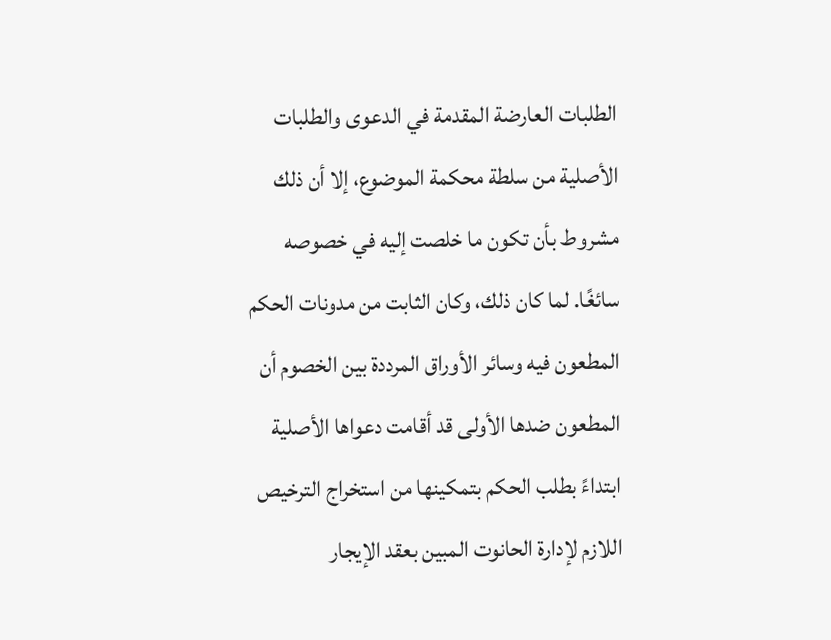الطلبات العارضة المقدمة في الدعوى والطلبات الأصلية من سلطة محكمة الموضوع، إلا أن ذلك مشروط بأن تكون ما خلصت إليه في خصوصه سائغًا. لما كان ذلك، وكان الثابت من مدونات الحكم المطعون فيه وسائر الأوراق المرددة بين الخصوم أن المطعون ضدها الأولى قد أقامت دعواها الأصلية ابتداءً بطلب الحكم بتمكينها من استخراج الترخيص اللازم لإدارة الحانوت المبين بعقد الإيجار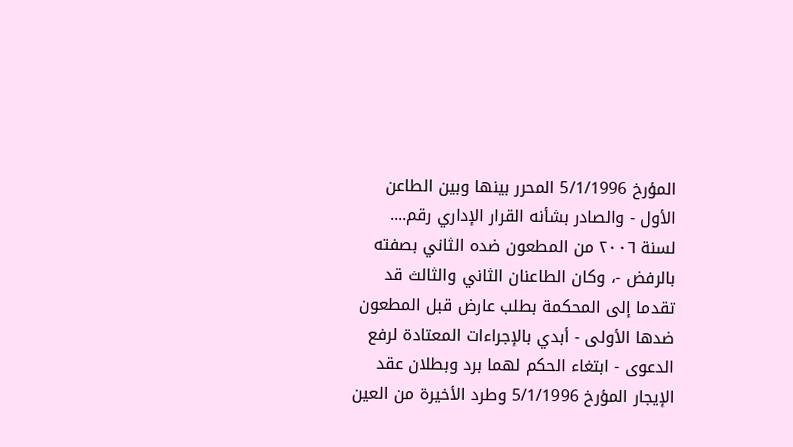المؤرخ 5/1/1996 المحرر بينها وبين الطاعن الأول - والصادر بشأنه القرار الإداري رقم.... لسنة ٢٠٠٦ من المطعون ضده الثاني بصفته بالرفض -، وكان الطاعنان الثاني والثالث قد تقدما إلى المحكمة بطلب عارض قبل المطعون ضدها الأولى - أبدي بالإجراءات المعتادة لرفع الدعوى - ابتغاء الحكم لهما برد وبطلان عقد الإيجار المؤرخ 5/1/1996 وطرد الأخيرة من العين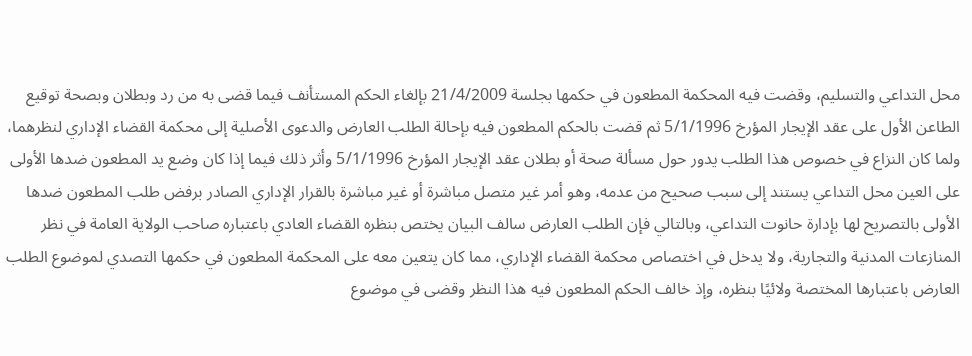محل التداعي والتسليم، وقضت فيه المحكمة المطعون في حكمها بجلسة 21/4/2009 بإلغاء الحكم المستأنف فيما قضى به من رد وبطلان وبصحة توقيع الطاعن الأول على عقد الإيجار المؤرخ 5/1/1996 ثم قضت بالحكم المطعون فيه بإحالة الطلب العارض والدعوى الأصلية إلى محكمة القضاء الإداري لنظرهما، ولما كان النزاع في خصوص هذا الطلب يدور حول مسألة صحة أو بطلان عقد الإيجار المؤرخ 5/1/1996 وأثر ذلك فيما إذا كان وضع يد المطعون ضدها الأولى على العين محل التداعي يستند إلى سبب صحيح من عدمه، وهو أمر غير متصل مباشرة أو غير مباشرة بالقرار الإداري الصادر برفض طلب المطعون ضدها الأولى بالتصريح لها بإدارة حانوت التداعي، وبالتالي فإن الطلب العارض سالف البيان يختص بنظره القضاء العادي باعتباره صاحب الولاية العامة في نظر المنازعات المدنية والتجارية، ولا يدخل في اختصاص محكمة القضاء الإداري، مما كان يتعين معه على المحكمة المطعون في حكمها التصدي لموضوع الطلب العارض باعتبارها المختصة ولائيًا بنظره، وإذ خالف الحكم المطعون فيه هذا النظر وقضى في موضوع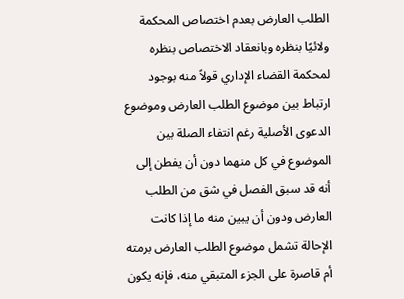الطلب العارض بعدم اختصاص المحكمة ولائيًا بنظره وبانعقاد الاختصاص بنظره لمحكمة القضاء الإداري قولاً منه بوجود ارتباط بين موضوع الطلب العارض وموضوع الدعوى الأصلية رغم انتفاء الصلة بين الموضوع في كل منهما دون أن يفطن إلى أنه قد سبق الفصل في شق من الطلب العارض ودون أن يبين منه ما إذا كانت الإحالة تشمل موضوع الطلب العارض برمته أم قاصرة على الجزء المتبقي منه، فإنه يكون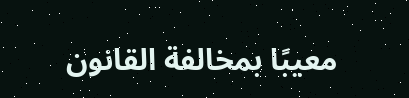معيبًا بمخالفة القانون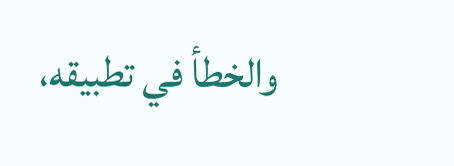والخطأ في تطبيقه،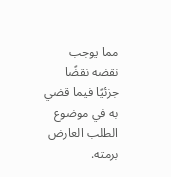مما يوجب نقضه نقضًا جزئيًا فيما قضي به في موضوع الطلب العارض برمته.